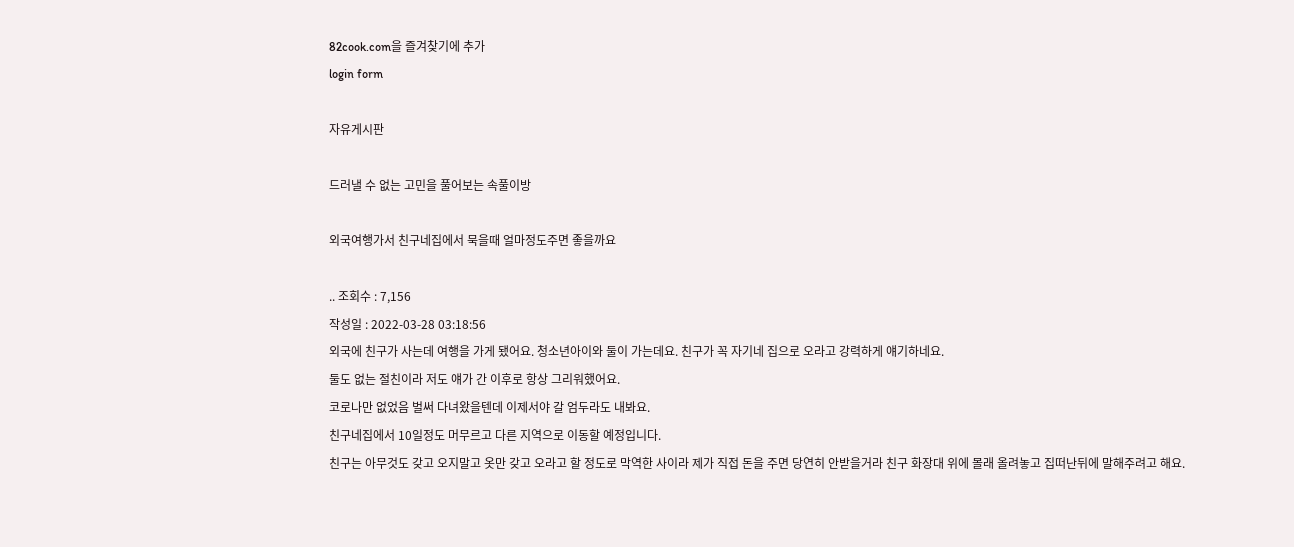82cook.com을 즐겨찾기에 추가
login form

자유게시판

드러낼 수 없는 고민을 풀어보는 속풀이방

외국여행가서 친구네집에서 묵을때 얼마정도주면 좋을까요

.. 조회수 : 7,156
작성일 : 2022-03-28 03:18:56
외국에 친구가 사는데 여행을 가게 됐어요. 청소년아이와 둘이 가는데요. 친구가 꼭 자기네 집으로 오라고 강력하게 얘기하네요.
둘도 없는 절친이라 저도 얘가 간 이후로 항상 그리워했어요.
코로나만 없었음 벌써 다녀왔을텐데 이제서야 갈 엄두라도 내봐요.
친구네집에서 10일정도 머무르고 다른 지역으로 이동할 예정입니다.
친구는 아무것도 갖고 오지말고 옷만 갖고 오라고 할 정도로 막역한 사이라 제가 직접 돈을 주면 당연히 안받을거라 친구 화장대 위에 몰래 올려놓고 집떠난뒤에 말해주려고 해요.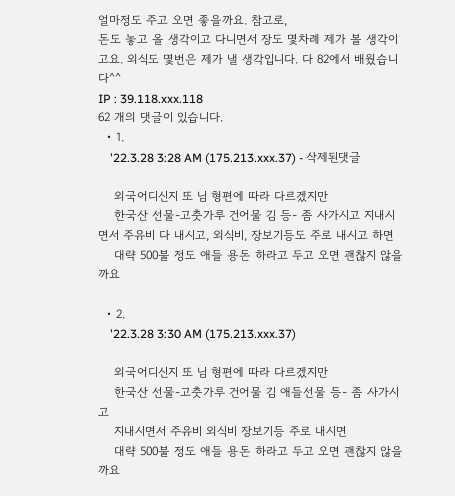얼마정도 주고 오면 좋을까요. 참고로,
돈도 놓고 올 생각이고 다니면서 장도 몇차례 제가 볼 생각이고요. 외식도 몇번은 제가 낼 생각입니다. 다 82에서 배웠습니다^^
IP : 39.118.xxx.118
62 개의 댓글이 있습니다.
  • 1.
    '22.3.28 3:28 AM (175.213.xxx.37) - 삭제된댓글

    외국어디신지 또 님 형편에 따라 다르겠지만
    한국산 선물-고춧가루 건어물 김 등- 좀 사가시고 지내시면서 주유비 다 내시고, 외식비, 장보기등도 주로 내시고 하면
    대략 500불 정도 애들 용돈 하라고 두고 오면 괜찮지 않을까요

  • 2.
    '22.3.28 3:30 AM (175.213.xxx.37)

    외국어디신지 또 님 형편에 따라 다르겠지만
    한국산 선물-고춧가루 건어물 김 애들선물 등- 좀 사가시고
    지내시면서 주유비 외식비 장보기등 주로 내시면
    대략 500불 정도 애들 용돈 하라고 두고 오면 괜찮지 않을까요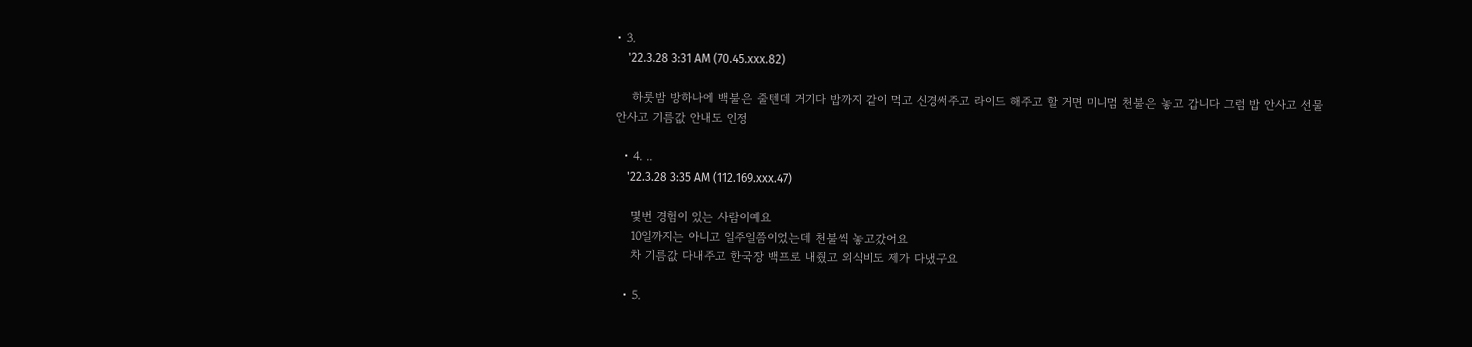• 3.
    '22.3.28 3:31 AM (70.45.xxx.82)

    하룻밤 방하나에 백불은 줄텐데 거기다 밥까지 같이 먹고 신경써주고 라이드 해주고 할 거면 미니멈 천불은 놓고 갑니다 그럼 밥 안사고 선물 안사고 기름값 안내도 인정

  • 4. ..
    '22.3.28 3:35 AM (112.169.xxx.47)

    몇번 경험이 있는 사람이예요
    10일까지는 아니고 일주일쯤이었는데 천불씩 놓고갔어요
    차 기름값 다내주고 한국장 백프로 내줬고 외식비도 제가 다냈구요

  • 5.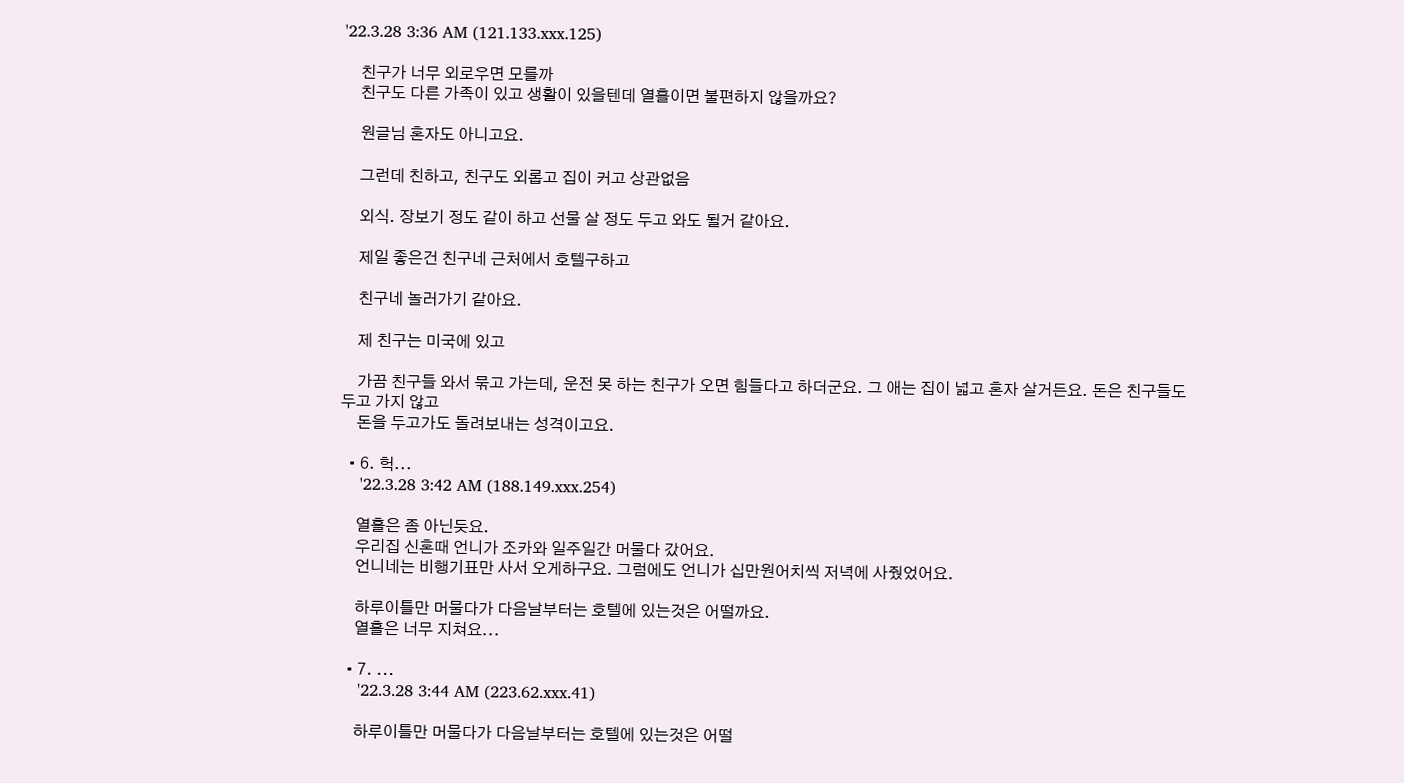'22.3.28 3:36 AM (121.133.xxx.125)

    친구가 너무 외로우면 모를까
    친구도 다른 가족이 있고 생활이 있을텐데 열흘이면 불편하지 않을까요?

    원글님 혼자도 아니고요.

    그런데 친하고, 친구도 외롭고 집이 커고 상관없음

    외식. 장보기 정도 같이 하고 선물 살 정도 두고 와도 될거 같아요.

    제일 좋은건 친구네 근처에서 호텔구하고

    친구네 놀러가기 같아요.

    제 친구는 미국에 있고

    가끔 친구들 와서 묶고 가는데, 운전 못 하는 친구가 오면 힘들다고 하더군요. 그 애는 집이 넓고 혼자 살거든요. 돈은 친구들도 두고 가지 않고
    돈을 두고가도 돌려보내는 성격이고요.

  • 6. 헉...
    '22.3.28 3:42 AM (188.149.xxx.254)

    열흘은 좀 아닌듯요.
    우리집 신혼때 언니가 조카와 일주일간 머물다 갔어요.
    언니네는 비행기표만 사서 오게하구요. 그럼에도 언니가 십만원어치씩 저녁에 사줬었어요.

    하루이틀만 머물다가 다음날부터는 호텔에 있는것은 어떨까요.
    열흘은 너무 지쳐요...

  • 7. ...
    '22.3.28 3:44 AM (223.62.xxx.41)

    하루이틀만 머물다가 다음날부터는 호텔에 있는것은 어떨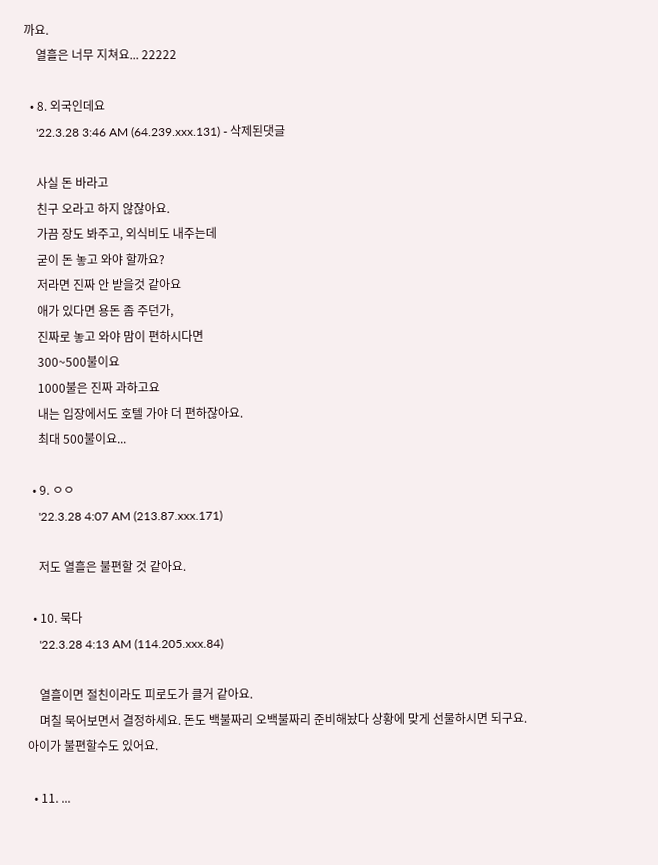까요.
    열흘은 너무 지쳐요... 22222

  • 8. 외국인데요
    '22.3.28 3:46 AM (64.239.xxx.131) - 삭제된댓글

    사실 돈 바라고
    친구 오라고 하지 않잖아요.
    가끔 장도 봐주고, 외식비도 내주는데
    굳이 돈 놓고 와야 할까요?
    저라면 진짜 안 받을것 같아요
    애가 있다면 용돈 좀 주던가,
    진짜로 놓고 와야 맘이 편하시다면
    300~500불이요
    1000불은 진짜 과하고요
    내는 입장에서도 호텔 가야 더 편하잖아요.
    최대 500불이요...

  • 9. ㅇㅇ
    '22.3.28 4:07 AM (213.87.xxx.171)

    저도 열흘은 불편할 것 같아요.

  • 10. 묵다
    '22.3.28 4:13 AM (114.205.xxx.84)

    열흘이면 절친이라도 피로도가 클거 같아요.
    며칠 묵어보면서 결정하세요. 돈도 백불짜리 오백불짜리 준비해놨다 상황에 맞게 선물하시면 되구요.아이가 불편할수도 있어요.

  • 11. ...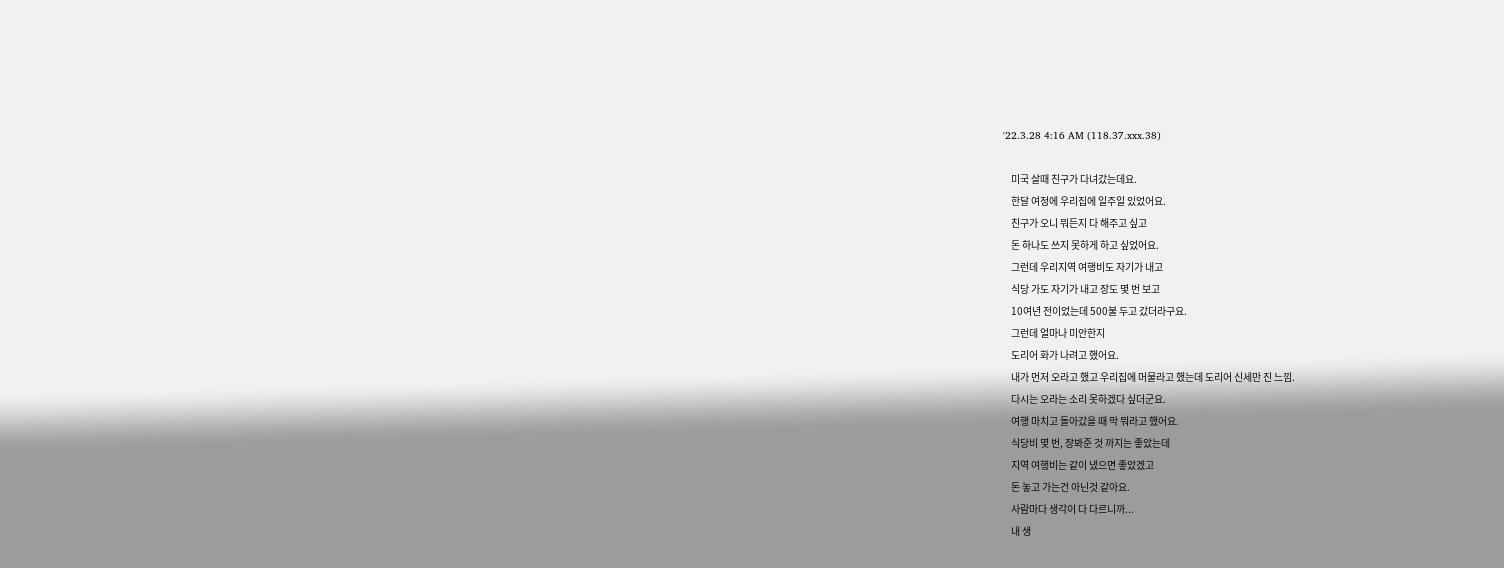'22.3.28 4:16 AM (118.37.xxx.38)

    미국 살때 친구가 다녀갔는데요.
    한달 여정에 우리집에 일주일 있었어요.
    친구가 오니 뭐든지 다 해주고 싶고
    돈 하나도 쓰지 못하게 하고 싶었어요.
    그런데 우리지역 여행비도 자기가 내고
    식당 가도 자기가 내고 장도 몇 번 보고
    10여년 전이었는데 500불 두고 갔더라구요.
    그런데 얼마나 미안한지
    도리어 화가 나려고 했어요.
    내가 먼저 오라고 했고 우리집에 머물라고 했는데 도리어 신세만 진 느낌.
    다시는 오라는 소리 못하겠다 싶더군요.
    여행 마치고 돌아갔을 때 막 뭐라고 했어요.
    식당비 몇 번, 장봐준 것 까지는 좋았는데
    지역 여행비는 같이 냈으면 좋았겠고
    돈 놓고 가는건 아닌것 같아요.
    사람마다 생각이 다 다르니까...
    내 생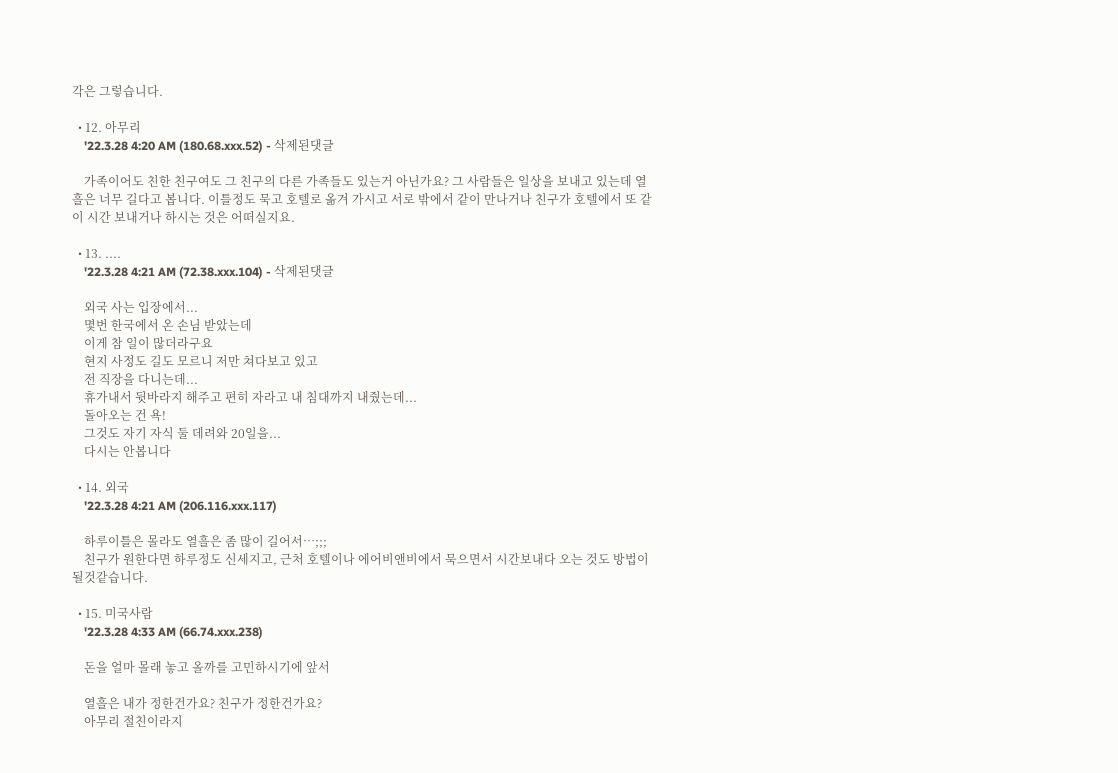각은 그렇습니다.

  • 12. 아무리
    '22.3.28 4:20 AM (180.68.xxx.52) - 삭제된댓글

    가족이어도 친한 친구여도 그 친구의 다른 가족들도 있는거 아닌가요? 그 사람들은 일상을 보내고 있는데 열흘은 너무 길다고 봅니다. 이틀정도 묵고 호텔로 옮겨 가시고 서로 밖에서 같이 만나거나 친구가 호텔에서 또 같이 시간 보내거나 하시는 것은 어떠실지요.

  • 13. ....
    '22.3.28 4:21 AM (72.38.xxx.104) - 삭제된댓글

    외국 사는 입장에서...
    몇번 한국에서 온 손님 받았는데
    이게 참 일이 많더라구요
    현지 사정도 길도 모르니 저만 쳐다보고 있고
    전 직장을 다니는데...
    휴가내서 뒷바라지 해주고 편히 자라고 내 침대까지 내줬는데...
    돌아오는 건 욕!
    그것도 자기 자식 둘 데려와 20일을...
    다시는 안봅니다

  • 14. 외국
    '22.3.28 4:21 AM (206.116.xxx.117)

    하루이틀은 몰라도 열흘은 좀 많이 길어서…;;;
    친구가 원한다면 하루정도 신세지고, 근처 호텔이나 에어비앤비에서 묵으면서 시간보내다 오는 것도 방법이 될것같습니다.

  • 15. 미국사람
    '22.3.28 4:33 AM (66.74.xxx.238)

    돈을 얼마 몰래 놓고 올까를 고민하시기에 앞서

    열흘은 내가 정한건가요? 친구가 정한건가요?
    아무리 절친이라지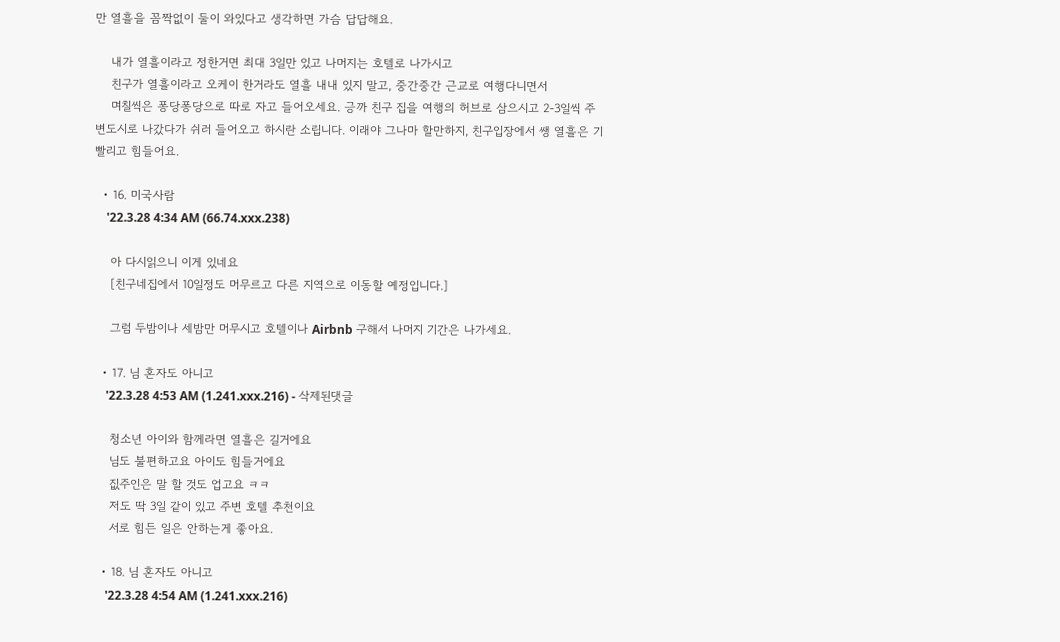만 열흘을 꼼짝없이 둘이 와있다고 생각하면 가슴 답답해요.

    내가 열흘이라고 정한거면 최대 3일만 있고 나머지는 호텔로 나가시고
    친구가 열흘이라고 오케이 한거라도 열흘 내내 있지 말고, 중간중간 근교로 여행다니면서
    며칠씩은 퐁당퐁당으로 따로 자고 들어오세요. 긍까 친구 집을 여행의 허브로 삼으시고 2-3일씩 주변도시로 나갔다가 쉬러 들어오고 하시란 소립니다. 이래야 그나마 할만하지, 친구입장에서 쌩 열흘은 기빨리고 힘들어요.

  • 16. 미국사람
    '22.3.28 4:34 AM (66.74.xxx.238)

    아 다시읽으니 이게 있네요
    [친구네집에서 10일정도 머무르고 다른 지역으로 이동할 예정입니다.]

    그럼 두밤이나 세밤만 머무시고 호텔이나 Airbnb 구해서 나머지 기간은 나가세요.

  • 17. 님 혼자도 아니고
    '22.3.28 4:53 AM (1.241.xxx.216) - 삭제된댓글

    청소년 아이와 함께라면 열흘은 길거에요
    님도 불편하고요 아이도 힘들거에요
    짒주인은 말 할 것도 업고요 ㅋㅋ
    저도 딱 3일 같이 있고 주변 호텔 추천이요
    서로 힘든 일은 안하는게 좋아요.

  • 18. 님 혼자도 아니고
    '22.3.28 4:54 AM (1.241.xxx.216)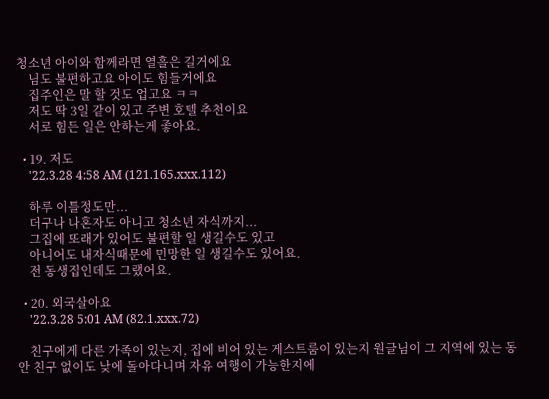청소년 아이와 함께라면 열흘은 길거에요
    님도 불편하고요 아이도 힘들거에요
    집주인은 말 할 것도 업고요 ㅋㅋ
    저도 딱 3일 같이 있고 주변 호텔 추천이요
    서로 힘든 일은 안하는게 좋아요.

  • 19. 저도
    '22.3.28 4:58 AM (121.165.xxx.112)

    하루 이틀정도만...
    더구나 나혼자도 아니고 청소년 자식까지...
    그집에 또래가 있어도 불편할 일 생길수도 있고
    아니어도 내자식때문에 민망한 일 생길수도 있어요.
    전 동생집인데도 그랬어요.

  • 20. 외국살아요
    '22.3.28 5:01 AM (82.1.xxx.72)

    친구에게 다른 가족이 있는지, 집에 비어 있는 게스트룸이 있는지 원글님이 그 지역에 있는 동안 친구 없이도 낮에 돌아다니며 자유 여행이 가능한지에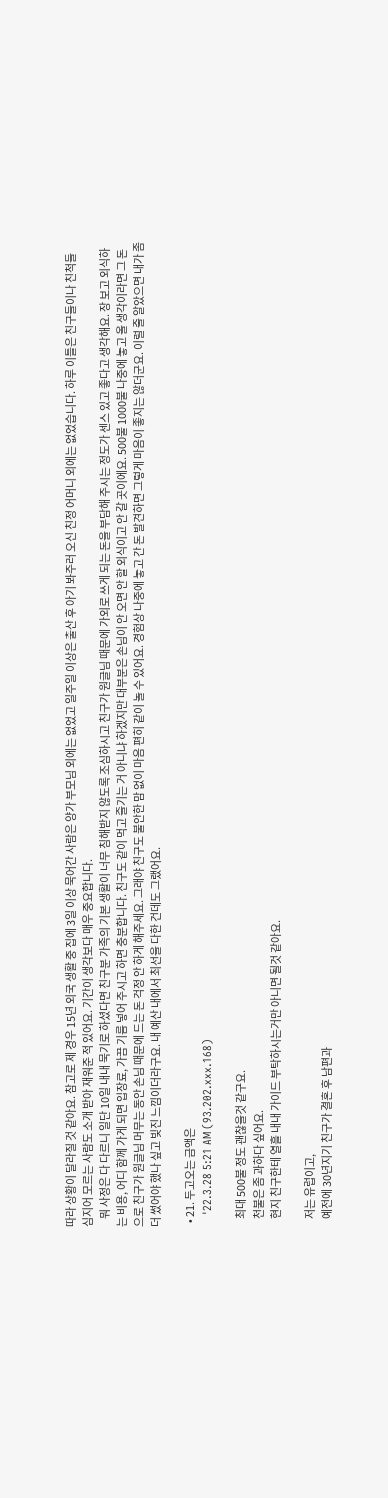따라 상황이 달라질 것 같아요. 참고로 제 경우 15년 외국 생활 중 집에 3일 이상 묵어간 사람은 양가 부모님 외에는 없었고 일주일 이상은 출산 후 아기 봐주러 오신 친정 어머니 외에는 없었습니다. 하루 이틀은 친구들이나 친척들 심지어 모르는 사람도 소개 받아 재워준 적 있어요. 기간이 생각보다 매우 중요합니다.
    뭐 사정은 다 다르니 일단 10일 내내 묵기로 하셨다면 친구분 가족의 기본 생활이 너무 침해받지 않도록 조심하시고 친구가 원글님 때문에 가외로 쓰게 되는 돈을 부담해 주시는 정도가 센스 있고 좋다고 생각해요. 장 보고 외식하는 비용, 어디 함께 가게 되면 입장료, 가끔 기름 넣어 주시고 하면 충분합니다. 친구도 같이 먹고 즐기는 거 아니냐 하겠지만 대부분은 손님이 안 오면 안 할 외식이고 안 갈 곳이에요. 500불 1000불 나중에 놓고 올 생각이라면 그 돈으로 친구가 원글님 머무는 동안 손님 때문에 드는 돈 걱정 안 하게 해주세요. 그래야 친구도 불안한 맘 없이 마음 편히 같이 놀 수 있어요. 경험상 나중에 놓고 간 돈 발견하면 그렇게 마음이 좋지는 않더군요. 이럴 줄 알았으면 내가 좀 더 썼어야 했나 싶고 빚진 느낌이더라구요. 내 예산 내에서 최선을 다한 건데도 그랬어요.

  • 21. 두고오는 금액은
    '22.3.28 5:21 AM (93.202.xxx.168)

    최대 500불 정도 괜찮을것 같구요.
    천불은 좀 과하다 싶어요.
    현지 친구한테 열흘 내내 가이드 부탁하시는거만 아니면 될것 같아요.

    저는 유럽이고,
    예전에 30년지기 친구가 결혼 후 남편과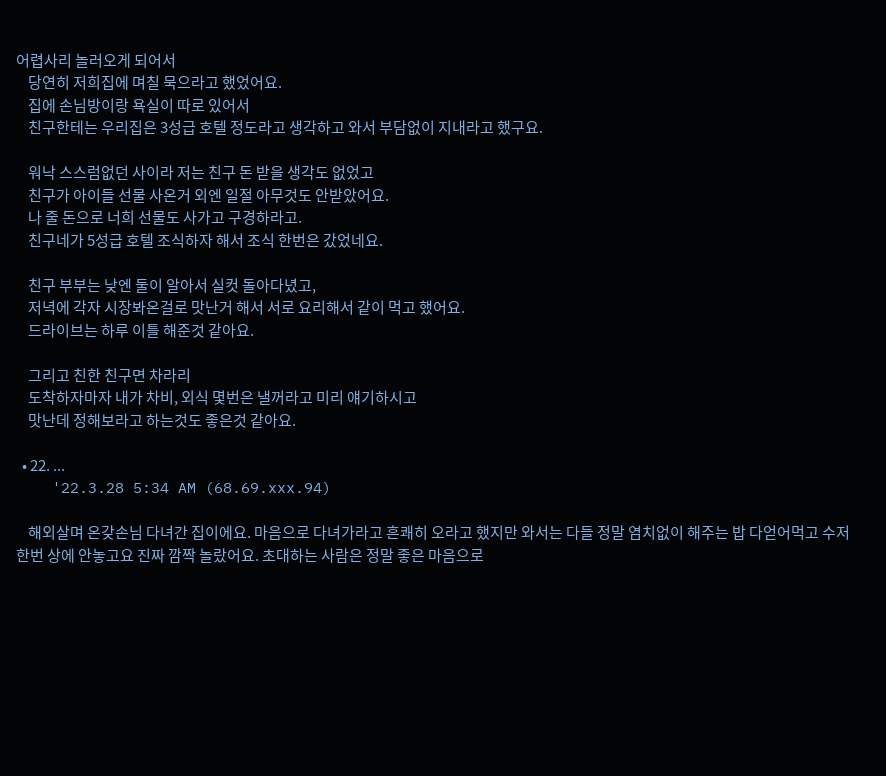어렵사리 놀러오게 되어서
    당연히 저희집에 며칠 묵으라고 했었어요.
    집에 손님방이랑 욕실이 따로 있어서
    친구한테는 우리집은 3성급 호텔 정도라고 생각하고 와서 부담없이 지내라고 했구요.

    워낙 스스럼없던 사이라 저는 친구 돈 받을 생각도 없었고
    친구가 아이들 선물 사온거 외엔 일절 아무것도 안받았어요.
    나 줄 돈으로 너희 선물도 사가고 구경하라고.
    친구네가 5성급 호텔 조식하자 해서 조식 한번은 갔었네요.

    친구 부부는 낮엔 둘이 알아서 실컷 돌아다녔고,
    저녁에 각자 시장봐온걸로 맛난거 해서 서로 요리해서 같이 먹고 했어요.
    드라이브는 하루 이틀 해준것 같아요.

    그리고 친한 친구면 차라리
    도착하자마자 내가 차비, 외식 몇번은 낼꺼라고 미리 얘기하시고
    맛난데 정해보라고 하는것도 좋은것 같아요.

  • 22. ...
    '22.3.28 5:34 AM (68.69.xxx.94)

    해외살며 온갖손님 다녀간 집이에요. 마음으로 다녀가라고 흔쾌히 오라고 했지만 와서는 다들 정말 염치없이 해주는 밥 다얻어먹고 수저한번 상에 안놓고요 진짜 깜짝 놀랐어요. 초대하는 사람은 정말 좋은 마음으로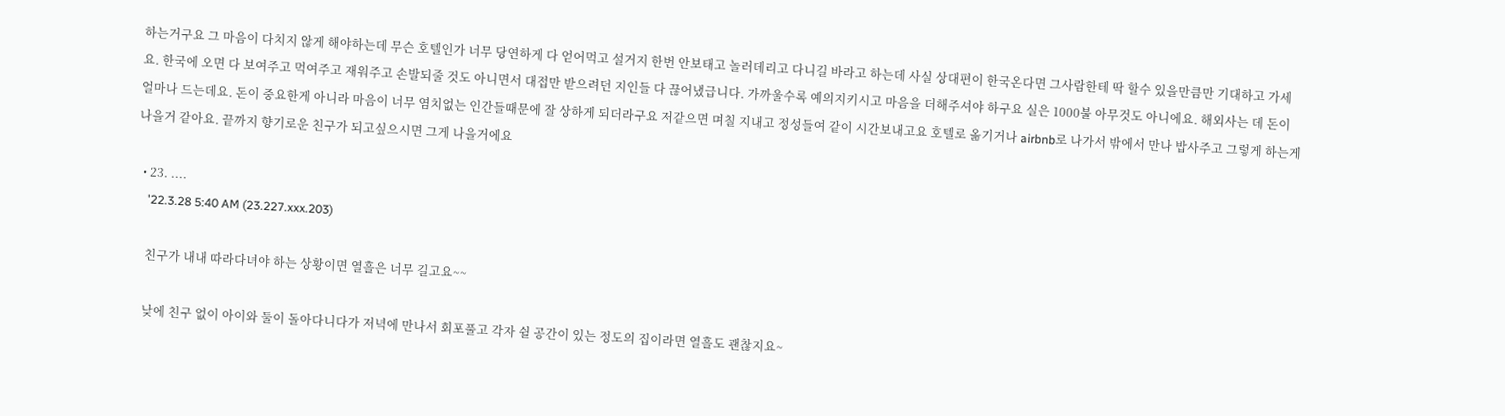하는거구요 그 마음이 다치지 않게 해야하는데 무슨 호텔인가 너무 당연하게 다 얻어먹고 설거지 한번 안보태고 놀러데리고 다니길 바라고 하는데 사실 상대편이 한국온다면 그사람한테 딱 할수 있을만큼만 기대하고 가세요. 한국에 오면 다 보여주고 먹여주고 재워주고 손발되줄 것도 아니면서 대접만 받으려던 지인들 다 끊어냈급니다. 가까울수록 예의지키시고 마음을 더해주셔야 하구요 실은 1000불 아무것도 아니에요. 해외사는 데 돈이 얼마나 드는데요. 돈이 중요한게 아니라 마음이 너무 염치없는 인간들때문에 잘 상하게 되더라구요 저같으면 며칠 지내고 정성들여 같이 시간보내고요 호텔로 옮기거나 airbnb로 나가서 밖에서 만나 밥사주고 그렇게 하는게 나을거 같아요. 끝까지 향기로운 친구가 되고싶으시면 그게 나을거에요

  • 23. ....
    '22.3.28 5:40 AM (23.227.xxx.203)

    친구가 내내 따라다녀야 하는 상황이면 열흘은 너무 길고요~~

    낮에 친구 없이 아이와 둘이 돌아다니다가 저녁에 만나서 회포풀고 각자 쉴 공간이 있는 정도의 집이라면 열흘도 괜찮지요~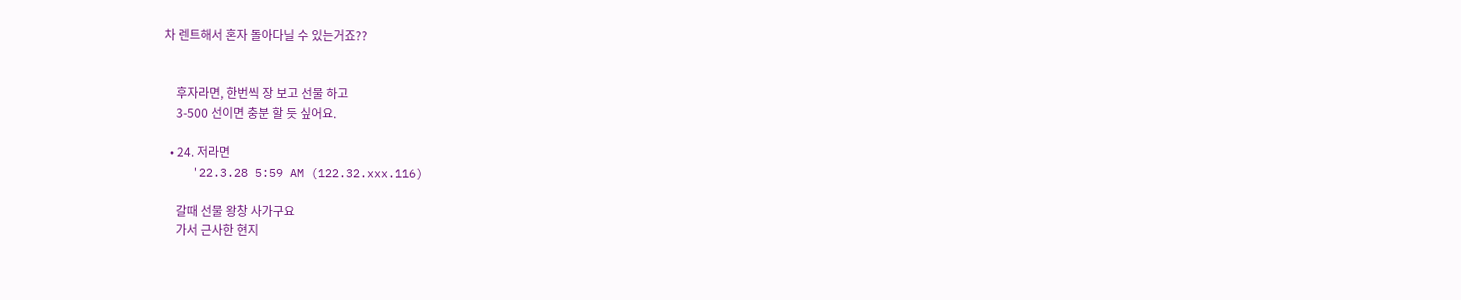차 렌트해서 혼자 돌아다닐 수 있는거죠??


    후자라면, 한번씩 장 보고 선물 하고
    3-500 선이면 충분 할 듯 싶어요.

  • 24. 저라면
    '22.3.28 5:59 AM (122.32.xxx.116)

    갈때 선물 왕창 사가구요
    가서 근사한 현지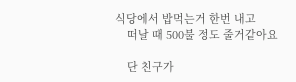식당에서 밥먹는거 한번 내고
    떠날 때 500불 정도 줄거같아요

    단 친구가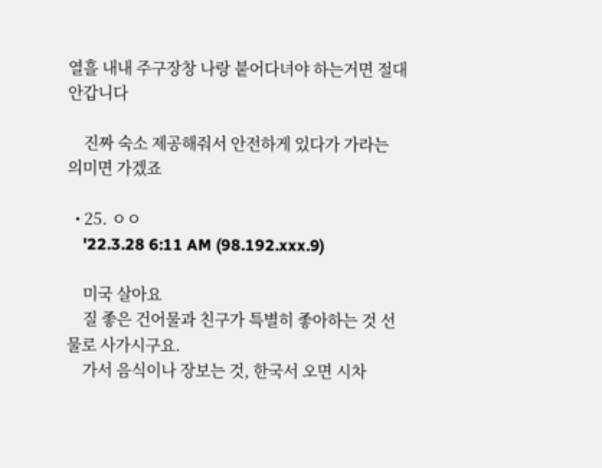열흘 내내 주구장창 나랑 붙어다녀야 하는거면 절대 안갑니다

    진짜 숙소 제공해줘서 안전하게 있다가 가라는 의미면 가겠죠

  • 25. ㅇㅇ
    '22.3.28 6:11 AM (98.192.xxx.9)

    미국 살아요
    질 좋은 건어물과 친구가 특별히 좋아하는 것 선물로 사가시구요.
    가서 음식이나 장보는 것, 한국서 오면 시차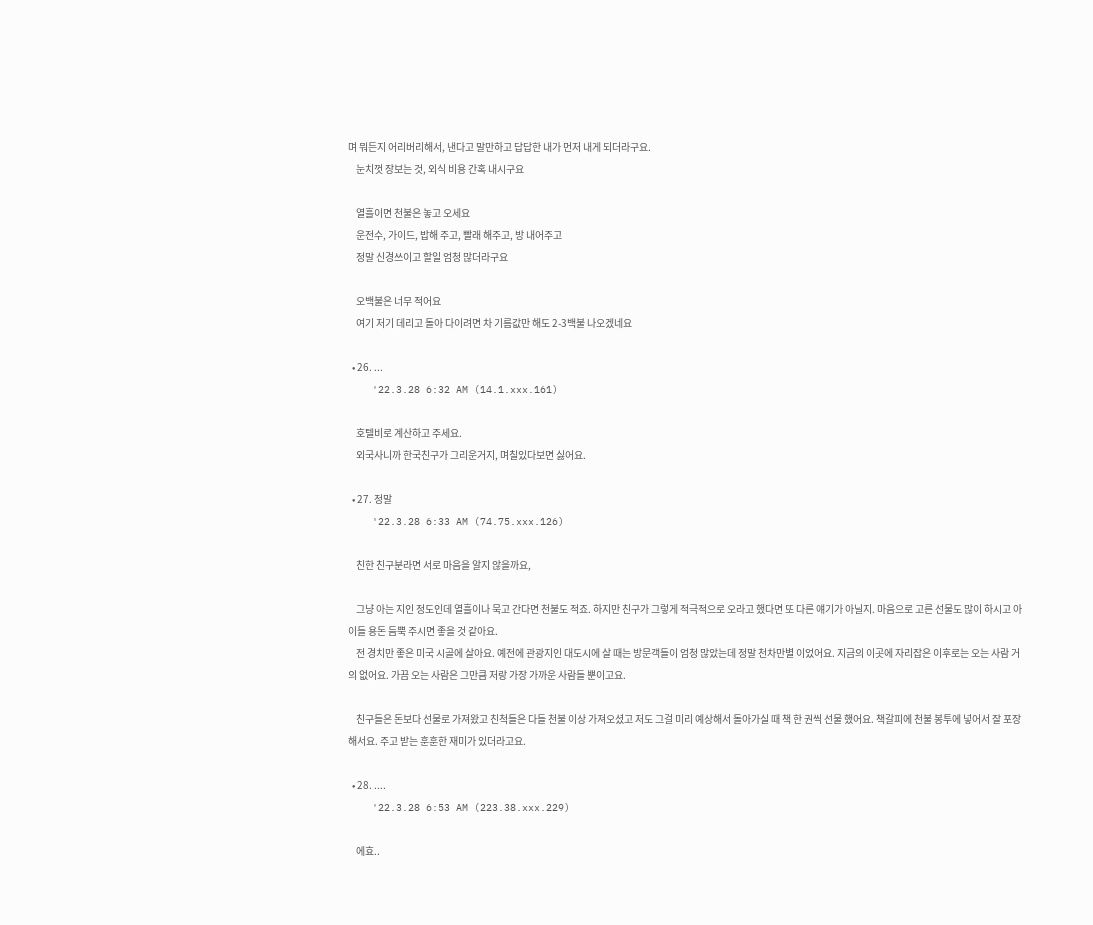며 뭐든지 어리버리해서, 낸다고 말만하고 답답한 내가 먼저 내게 되더라구요.
    눈치껏 장보는 것, 외식 비용 간혹 내시구요

    열흘이면 천불은 놓고 오세요
    운전수, 가이드, 밥해 주고, 빨래 해주고, 방 내어주고
    정말 신경쓰이고 할일 엄청 많더라구요

    오백불은 너무 적어요
    여기 저기 데리고 돌아 다이려면 차 기름값만 해도 2-3백불 나오겠네요

  • 26. ...
    '22.3.28 6:32 AM (14.1.xxx.161)

    호텔비로 계산하고 주세요.
    외국사니까 한국친구가 그리운거지, 며칠있다보면 싫어요.

  • 27. 정말
    '22.3.28 6:33 AM (74.75.xxx.126)

    친한 친구분라면 서로 마음을 알지 않을까요,

    그냥 아는 지인 정도인데 열흘이나 묵고 간다면 천불도 적죠. 하지만 친구가 그렇게 적극적으로 오라고 했다면 또 다른 얘기가 아닐지. 마음으로 고른 선물도 많이 하시고 아이들 용돈 듬뿍 주시면 좋을 것 같아요.
    전 경치만 좋은 미국 시골에 살아요. 예전에 관광지인 대도시에 살 때는 방문객들이 엄청 많았는데 정말 천차만별 이었어요. 지금의 이곳에 자리잡은 이후로는 오는 사람 거의 없어요. 가끔 오는 사람은 그만큼 저랑 가장 가까운 사람들 뿐이고요.

    친구들은 돈보다 선물로 가져왔고 친척들은 다들 천불 이상 가져오셨고 저도 그걸 미리 예상해서 돌아가실 때 책 한 권씩 선물 했어요. 책갈피에 천불 봉투에 넣어서 잘 포장해서요. 주고 받는 훈훈한 재미가 있더라고요.

  • 28. ....
    '22.3.28 6:53 AM (223.38.xxx.229)

    에효..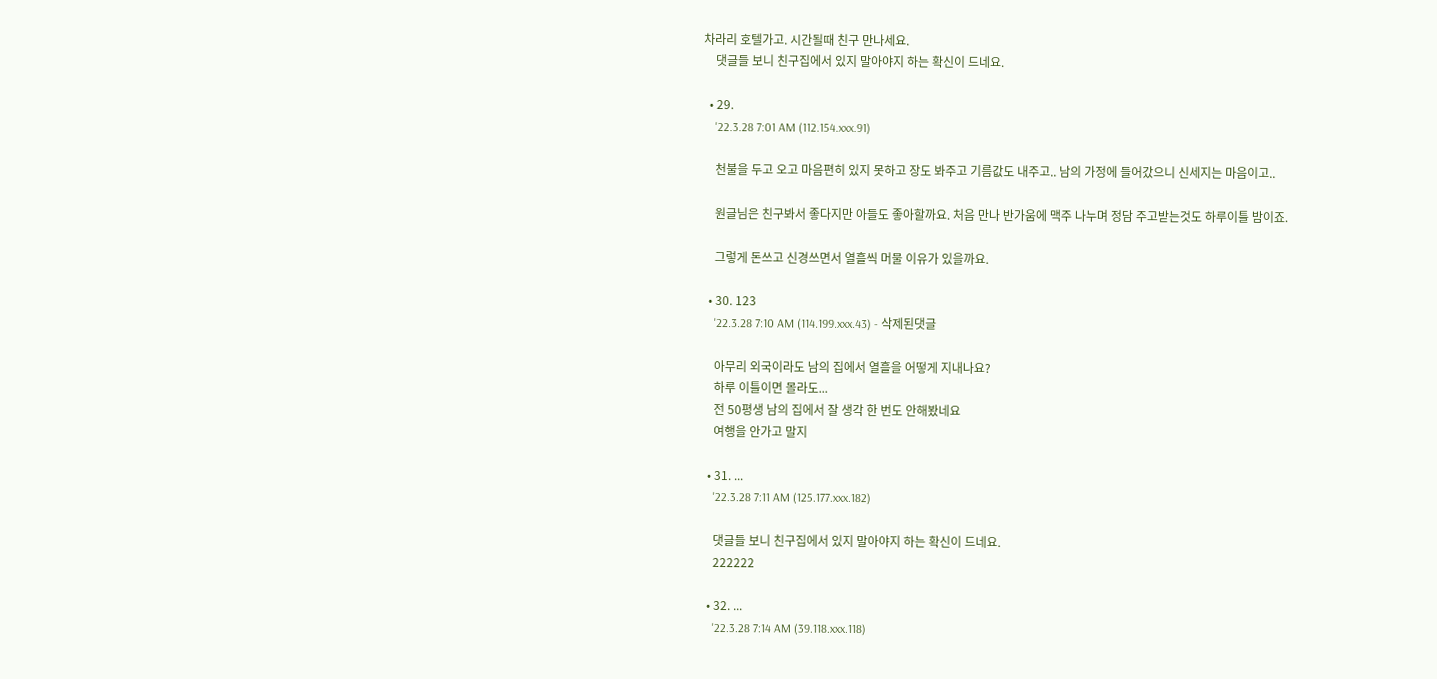차라리 호텔가고. 시간될때 친구 만나세요.
    댓글들 보니 친구집에서 있지 말아야지 하는 확신이 드네요.

  • 29.
    '22.3.28 7:01 AM (112.154.xxx.91)

    천불을 두고 오고 마음편히 있지 못하고 장도 봐주고 기름값도 내주고.. 남의 가정에 들어갔으니 신세지는 마음이고..

    원글님은 친구봐서 좋다지만 아들도 좋아할까요. 처음 만나 반가움에 맥주 나누며 정담 주고받는것도 하루이틀 밤이죠.

    그렇게 돈쓰고 신경쓰면서 열흘씩 머물 이유가 있을까요.

  • 30. 123
    '22.3.28 7:10 AM (114.199.xxx.43) - 삭제된댓글

    아무리 외국이라도 남의 집에서 열흘을 어떻게 지내나요?
    하루 이틀이면 몰라도...
    전 50평생 남의 집에서 잘 생각 한 번도 안해봤네요
    여행을 안가고 말지

  • 31. ...
    '22.3.28 7:11 AM (125.177.xxx.182)

    댓글들 보니 친구집에서 있지 말아야지 하는 확신이 드네요.
    222222

  • 32. ...
    '22.3.28 7:14 AM (39.118.xxx.118)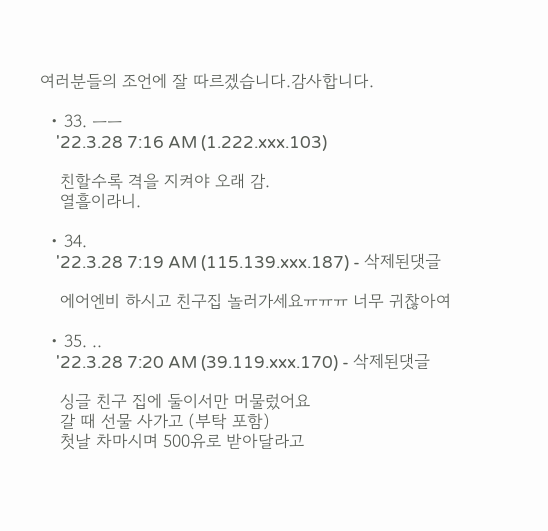여러분들의 조언에 잘 따르겠습니다.감사합니다.

  • 33. ㅡㅡ
    '22.3.28 7:16 AM (1.222.xxx.103)

    친할수록 격을 지켜야 오래 감.
    열흘이라니.

  • 34.
    '22.3.28 7:19 AM (115.139.xxx.187) - 삭제된댓글

    에어엔비 하시고 친구집 놀러가세요ㅠㅠㅠ 너무 귀찮아여

  • 35. ..
    '22.3.28 7:20 AM (39.119.xxx.170) - 삭제된댓글

    싱글 친구 집에 둘이서만 머물렀어요
    갈 때 선물 사가고 (부탁 포함)
    첫날 차마시며 500유로 받아달라고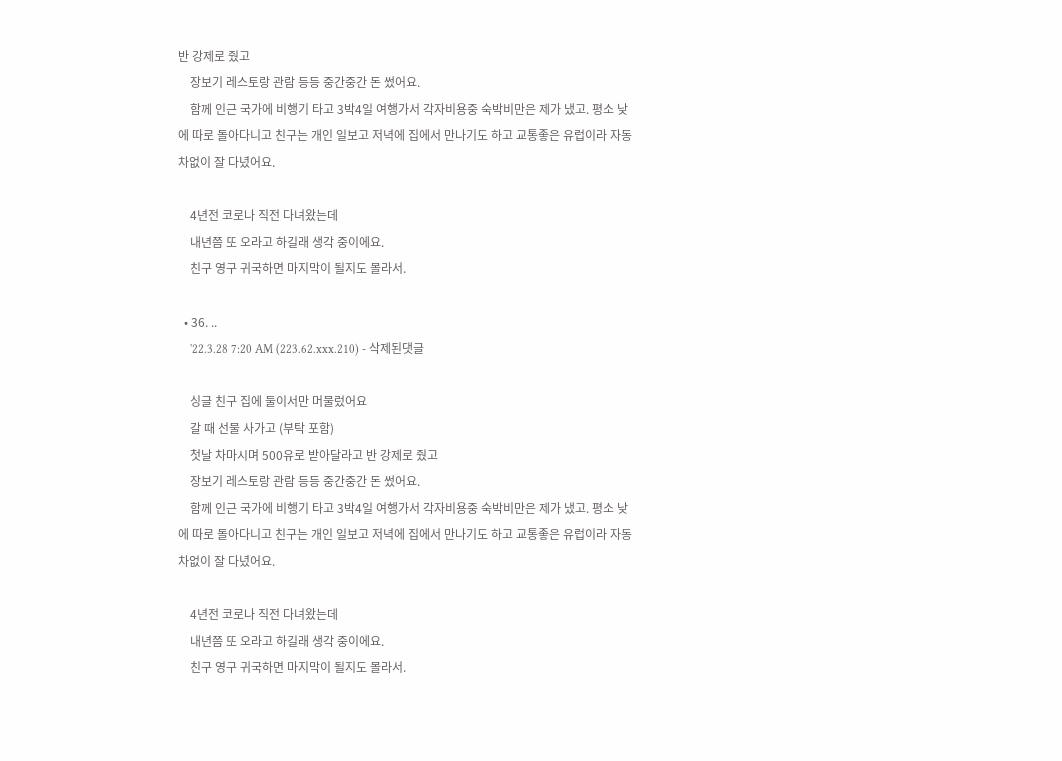반 강제로 줬고
    장보기 레스토랑 관람 등등 중간중간 돈 썼어요.
    함께 인근 국가에 비행기 타고 3박4일 여행가서 각자비용중 숙박비만은 제가 냈고. 평소 낮에 따로 돌아다니고 친구는 개인 일보고 저녁에 집에서 만나기도 하고 교통좋은 유럽이라 자동차없이 잘 다녔어요.

    4년전 코로나 직전 다녀왔는데
    내년쯤 또 오라고 하길래 생각 중이에요.
    친구 영구 귀국하면 마지막이 될지도 몰라서.

  • 36. ..
    '22.3.28 7:20 AM (223.62.xxx.210) - 삭제된댓글

    싱글 친구 집에 둘이서만 머물렀어요
    갈 때 선물 사가고 (부탁 포함)
    첫날 차마시며 500유로 받아달라고 반 강제로 줬고
    장보기 레스토랑 관람 등등 중간중간 돈 썼어요.
    함께 인근 국가에 비행기 타고 3박4일 여행가서 각자비용중 숙박비만은 제가 냈고. 평소 낮에 따로 돌아다니고 친구는 개인 일보고 저녁에 집에서 만나기도 하고 교통좋은 유럽이라 자동차없이 잘 다녔어요.

    4년전 코로나 직전 다녀왔는데
    내년쯤 또 오라고 하길래 생각 중이에요.
    친구 영구 귀국하면 마지막이 될지도 몰라서.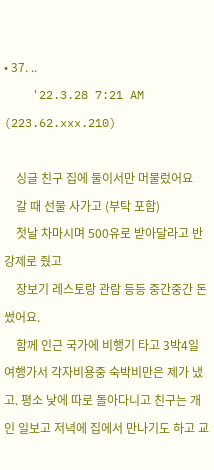• 37. ..
    '22.3.28 7:21 AM (223.62.xxx.210)

    싱글 친구 집에 둘이서만 머물렀어요
    갈 때 선물 사가고 (부탁 포함)
    첫날 차마시며 500유로 받아달라고 반 강제로 줬고
    장보기 레스토랑 관람 등등 중간중간 돈 썼어요.
    함께 인근 국가에 비행기 타고 3박4일 여행가서 각자비용중 숙박비만은 제가 냈고. 평소 낮에 따로 돌아다니고 친구는 개인 일보고 저녁에 집에서 만나기도 하고 교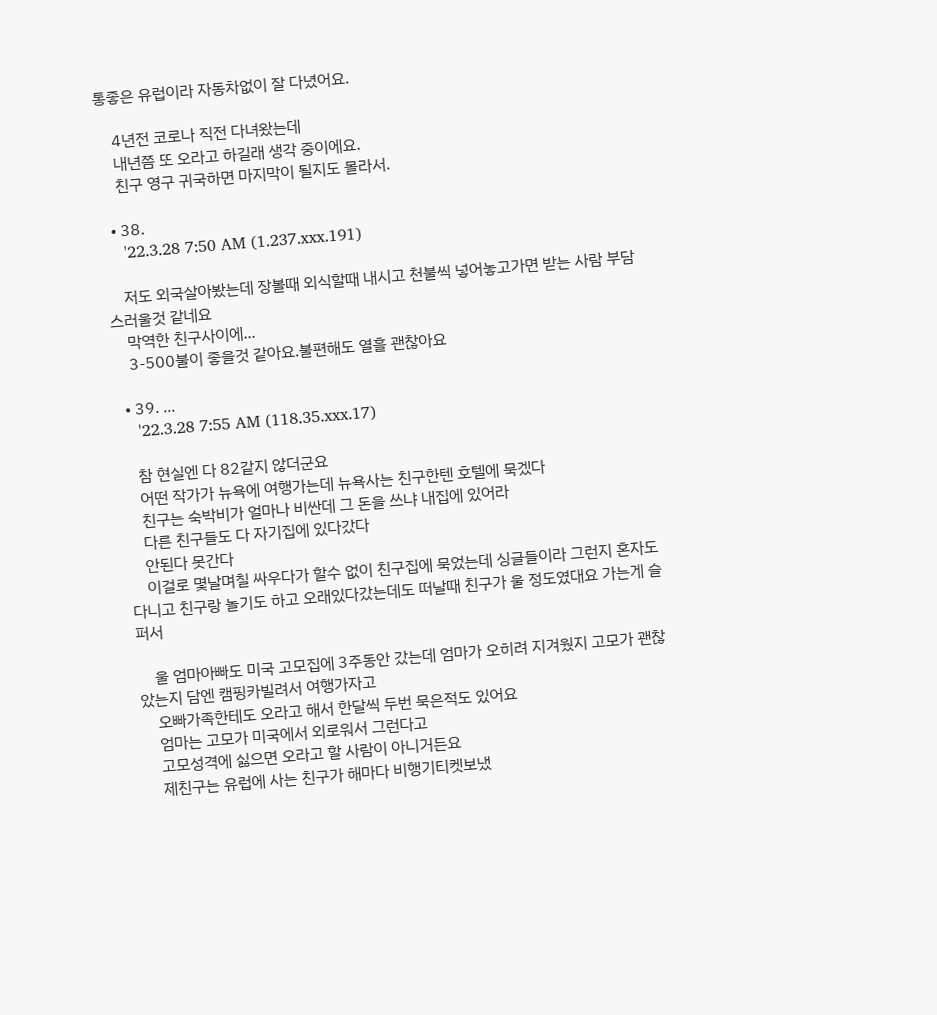통좋은 유럽이라 자동차없이 잘 다녔어요.

    4년전 코로나 직전 다녀왔는데
    내년쯤 또 오라고 하길래 생각 중이에요.
    친구 영구 귀국하면 마지막이 될지도 몰라서.

  • 38.
    '22.3.28 7:50 AM (1.237.xxx.191)

    저도 외국살아봤는데 장볼때 외식할때 내시고 천불씩 넣어놓고가면 받는 사람 부담스러울것 같네요
    막역한 친구사이에...
    3-500불이 좋을것 같아요.불편해도 열흘 괜찮아요

  • 39. ...
    '22.3.28 7:55 AM (118.35.xxx.17)

    참 현실엔 다 82같지 않더군요
    어떤 작가가 뉴욕에 여행가는데 뉴욕사는 친구한텐 호텔에 묵겠다
    친구는 숙박비가 얼마나 비싼데 그 돈을 쓰냐 내집에 있어라
    다른 친구들도 다 자기집에 있다갔다
    안된다 못간다
    이걸로 몇날며칠 싸우다가 할수 없이 친구집에 묵었는데 싱글들이라 그런지 혼자도 다니고 친구랑 놀기도 하고 오래있다갔는데도 떠날때 친구가 울 정도였대요 가는게 슬퍼서

    울 엄마아빠도 미국 고모집에 3주동안 갔는데 엄마가 오히려 지겨웠지 고모가 괜찮았는지 담엔 캠핑카빌려서 여행가자고
    오빠가족한테도 오라고 해서 한달씩 두번 묵은적도 있어요
    엄마는 고모가 미국에서 외로워서 그런다고
    고모성격에 싫으면 오라고 할 사람이 아니거든요
    제친구는 유럽에 사는 친구가 해마다 비행기티켓보냈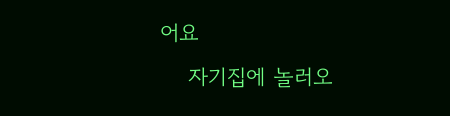어요
    자기집에 놀러오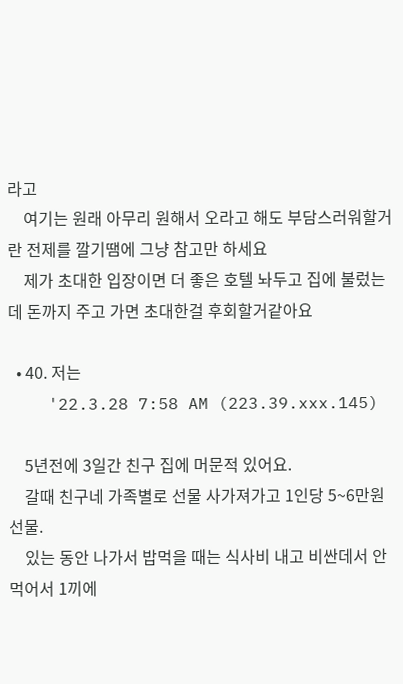라고
    여기는 원래 아무리 원해서 오라고 해도 부담스러워할거란 전제를 깔기땜에 그냥 참고만 하세요
    제가 초대한 입장이면 더 좋은 호텔 놔두고 집에 불렀는데 돈까지 주고 가면 초대한걸 후회할거같아요

  • 40. 저는
    '22.3.28 7:58 AM (223.39.xxx.145)

    5년전에 3일간 친구 집에 머문적 있어요.
    갈때 친구네 가족별로 선물 사가져가고 1인당 5~6만원 선물.
    있는 동안 나가서 밥먹을 때는 식사비 내고 비싼데서 안먹어서 1끼에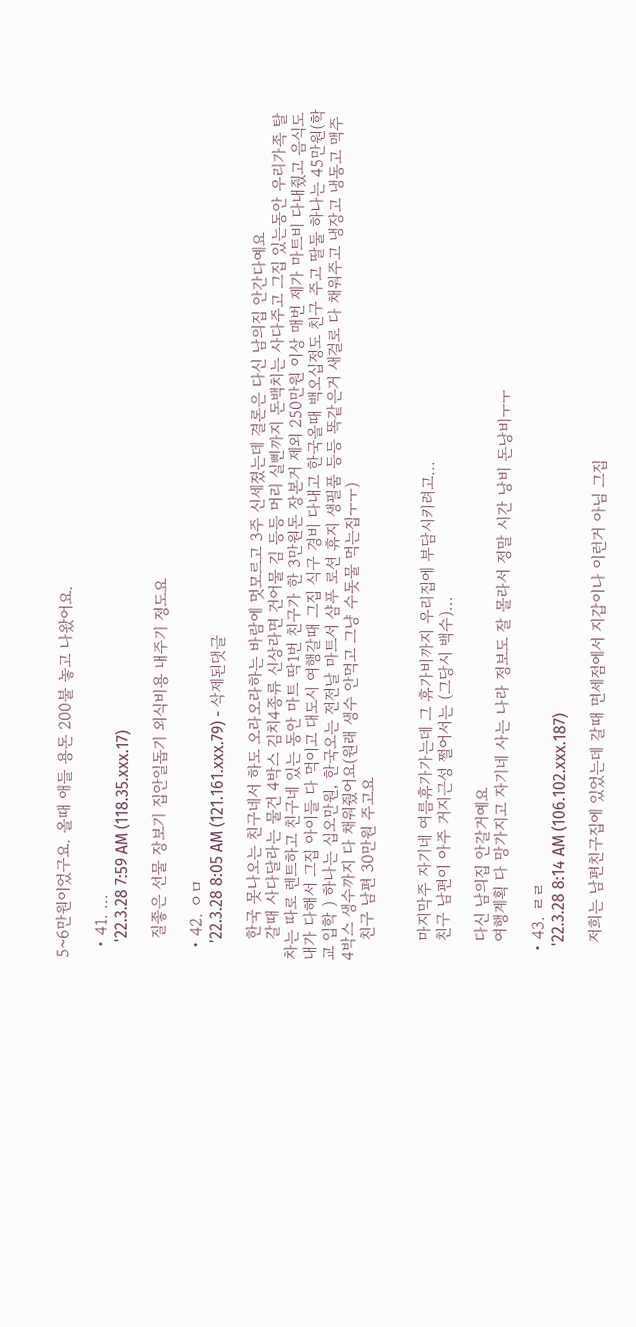5~6만원이었구요. 올때 애들 용돈 200불 놓고 나왔어요.

  • 41. ...
    '22.3.28 7:59 AM (118.35.xxx.17)

    질좋은 선물 장보기 집안일돕기 외식비용 내주기 정도요

  • 42. ㅇㅁ
    '22.3.28 8:05 AM (121.161.xxx.79) - 삭제된댓글

    한국 못나오는 친구네서 하도 오라오라하는 바람에 멋모르고 3주 신세졌는데 결론은 다신 남의집 안간다예요
    갈때 사다달라는 물건 4박스 김치4종류 신상라면 건어물 김 등등 머리 실삔까지 돈백치는 사다주고 그집 있는동안 우리가족 탈차는 따로 렌트하고 친구네 있는 동안 마트 딱1번 친구가 한 3만원돈 장본거 제외 250만원 이상 매번 제가 마트비 다내줬고 음식도 내가 다해서 그집 아이들 다 먹이고 대도시 여행갈때 그집 식구 경비 다내고 한국올때 백오십정도 친구 주고 딸둘 하나는 45만원(학교 입학 ) 하나는 십오만원, 한국오는 전전날 마트서 샴푸 로션 휴지 생필품 등등 똑같은거 새걸로 다 채워주고 냉장고 냉동고 맥주 4박스 생수까지 다 채워줬어요(원래 생수 안먹고 그냥 수돗물 먹는집ㅜㅜ)
    친구 남편 30만원 주고요


    마지막주 자기네 여름휴가가는데 그 휴가비까지 우리집에 부담시키려고...
    친구 남편이 아주 거지근성 쩔어서는 (그당시 백수)...

    다신 남의집 안갈거예요
    여행계획 다 망가지고 자기네 사는 나라 정보도 잘 몰라서 정말 시간 낭비 돈낭비ㅜㅜ

  • 43. ㄹㄹ
    '22.3.28 8:14 AM (106.102.xxx.187)

    저희는 남편친구집에 있었는데 갈때 면세점에서 지갑이나 이런거 아님 그집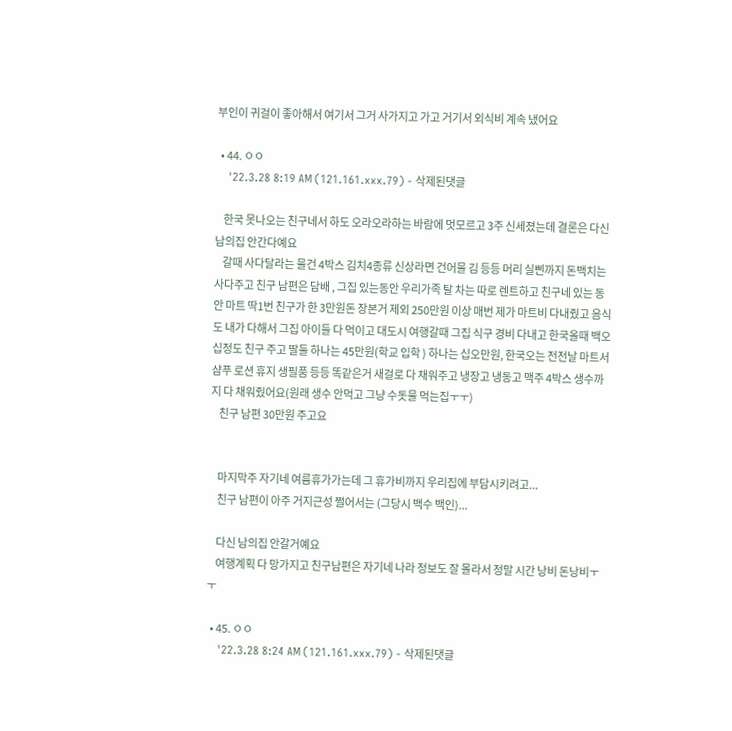부인이 귀걸이 좋아해서 여기서 그거 사가지고 가고 거기서 외식비 계속 냈어요

  • 44. ㅇㅇ
    '22.3.28 8:19 AM (121.161.xxx.79) - 삭제된댓글

    한국 못나오는 친구네서 하도 오라오라하는 바람에 멋모르고 3주 신세졌는데 결론은 다신 남의집 안간다예요
    갈때 사다달라는 물건 4박스 김치4종류 신상라면 건어물 김 등등 머리 실삔까지 돈백치는 사다주고 친구 남편은 담배 , 그집 있는동안 우리가족 탈 차는 따로 렌트하고 친구네 있는 동안 마트 딱1번 친구가 한 3만원돈 장본거 제외 250만원 이상 매번 제가 마트비 다내줬고 음식도 내가 다해서 그집 아이들 다 먹이고 대도시 여행갈때 그집 식구 경비 다내고 한국올때 백오십정도 친구 주고 딸둘 하나는 45만원(학교 입학 ) 하나는 십오만원, 한국오는 전전날 마트서 샴푸 로션 휴지 생필품 등등 똑같은거 새걸로 다 채워주고 냉장고 냉동고 맥주 4박스 생수까지 다 채워줬어요(원래 생수 안먹고 그냥 수돗물 먹는집ㅜㅜ)
    친구 남편 30만원 주고요


    마지막주 자기네 여름휴가가는데 그 휴가비까지 우리집에 부담시키려고...
    친구 남편이 아주 거지근성 쩔어서는 (그당시 백수 백인)...

    다신 남의집 안갈거예요
    여행계획 다 망가지고 친구남편은 자기네 나라 정보도 잘 몰라서 정말 시간 낭비 돈낭비ㅜㅜ

  • 45. ㅇㅇ
    '22.3.28 8:24 AM (121.161.xxx.79) - 삭제된댓글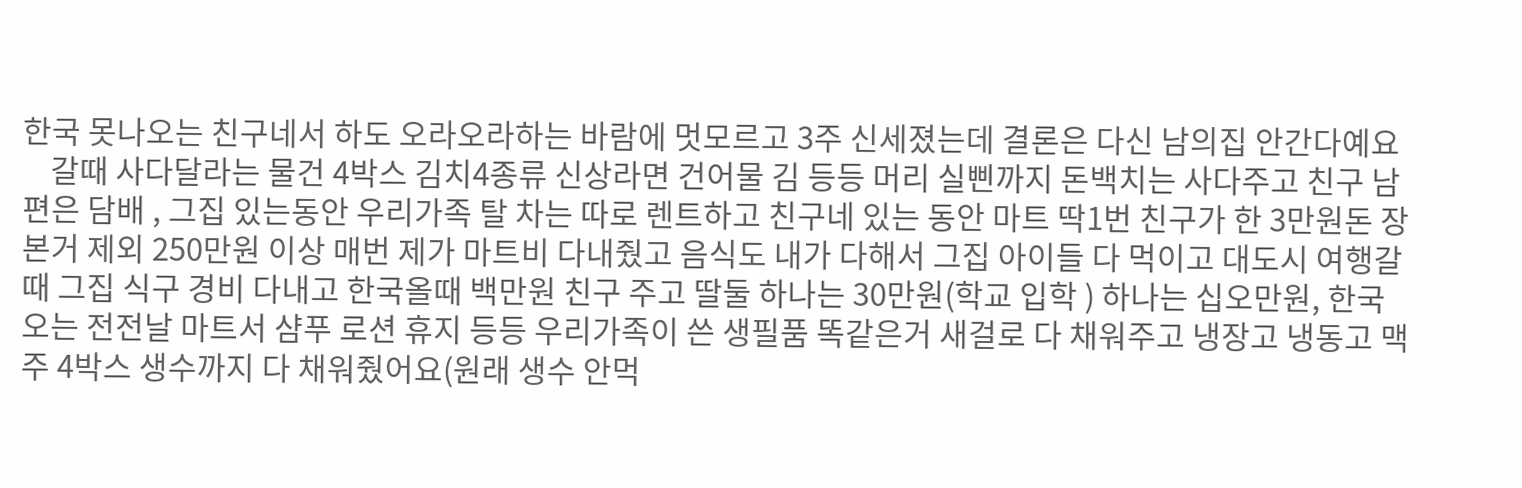한국 못나오는 친구네서 하도 오라오라하는 바람에 멋모르고 3주 신세졌는데 결론은 다신 남의집 안간다예요
    갈때 사다달라는 물건 4박스 김치4종류 신상라면 건어물 김 등등 머리 실삔까지 돈백치는 사다주고 친구 남편은 담배 , 그집 있는동안 우리가족 탈 차는 따로 렌트하고 친구네 있는 동안 마트 딱1번 친구가 한 3만원돈 장본거 제외 250만원 이상 매번 제가 마트비 다내줬고 음식도 내가 다해서 그집 아이들 다 먹이고 대도시 여행갈때 그집 식구 경비 다내고 한국올때 백만원 친구 주고 딸둘 하나는 30만원(학교 입학 ) 하나는 십오만원, 한국오는 전전날 마트서 샴푸 로션 휴지 등등 우리가족이 쓴 생필품 똑같은거 새걸로 다 채워주고 냉장고 냉동고 맥주 4박스 생수까지 다 채워줬어요(원래 생수 안먹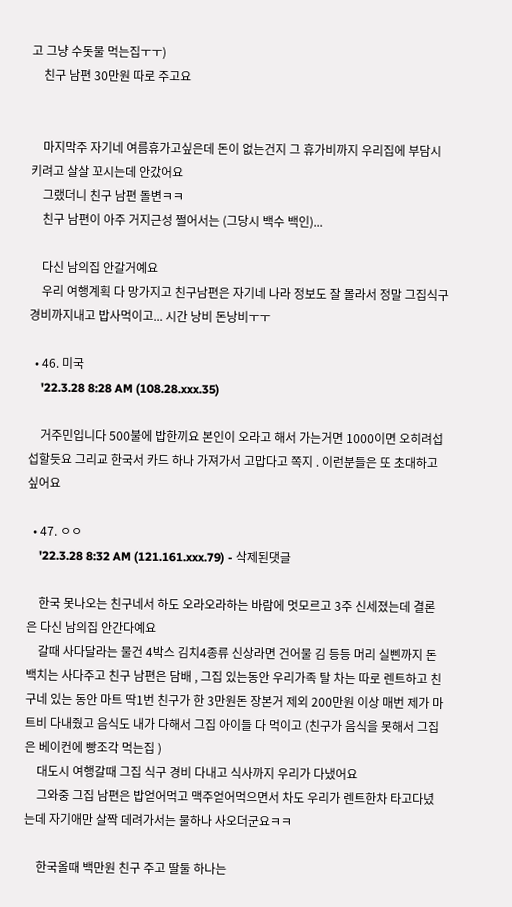고 그냥 수돗물 먹는집ㅜㅜ)
    친구 남편 30만원 따로 주고요


    마지막주 자기네 여름휴가고싶은데 돈이 없는건지 그 휴가비까지 우리집에 부담시키려고 살살 꼬시는데 안갔어요
    그랬더니 친구 남편 돌변ㅋㅋ
    친구 남편이 아주 거지근성 쩔어서는 (그당시 백수 백인)...

    다신 남의집 안갈거예요
    우리 여행계획 다 망가지고 친구남편은 자기네 나라 정보도 잘 몰라서 정말 그집식구 경비까지내고 밥사먹이고... 시간 낭비 돈낭비ㅜㅜ

  • 46. 미국
    '22.3.28 8:28 AM (108.28.xxx.35)

    거주민입니다 500불에 밥한끼요 본인이 오라고 해서 가는거면 1000이면 오히려섭섭할듯요 그리교 한국서 카드 하나 가져가서 고맙다고 쪽지 . 이런분들은 또 초대하고 싶어요

  • 47. ㅇㅇ
    '22.3.28 8:32 AM (121.161.xxx.79) - 삭제된댓글

    한국 못나오는 친구네서 하도 오라오라하는 바람에 멋모르고 3주 신세졌는데 결론은 다신 남의집 안간다예요
    갈때 사다달라는 물건 4박스 김치4종류 신상라면 건어물 김 등등 머리 실삔까지 돈백치는 사다주고 친구 남편은 담배 , 그집 있는동안 우리가족 탈 차는 따로 렌트하고 친구네 있는 동안 마트 딱1번 친구가 한 3만원돈 장본거 제외 200만원 이상 매번 제가 마트비 다내줬고 음식도 내가 다해서 그집 아이들 다 먹이고 (친구가 음식을 못해서 그집은 베이컨에 빵조각 먹는집 )
    대도시 여행갈때 그집 식구 경비 다내고 식사까지 우리가 다냈어요
    그와중 그집 남편은 밥얻어먹고 맥주얻어먹으면서 차도 우리가 렌트한차 타고다녔는데 자기애만 살짝 데려가서는 물하나 사오더군요ㅋㅋ

    한국올때 백만원 친구 주고 딸둘 하나는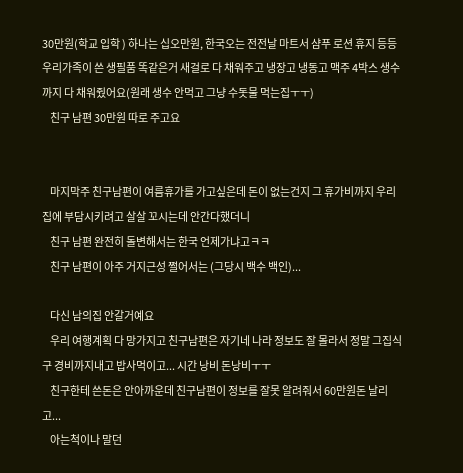30만원(학교 입학 ) 하나는 십오만원, 한국오는 전전날 마트서 샴푸 로션 휴지 등등 우리가족이 쓴 생필품 똑같은거 새걸로 다 채워주고 냉장고 냉동고 맥주 4박스 생수까지 다 채워줬어요(원래 생수 안먹고 그냥 수돗물 먹는집ㅜㅜ)
    친구 남편 30만원 따로 주고요


    마지막주 친구남편이 여름휴가를 가고싶은데 돈이 없는건지 그 휴가비까지 우리집에 부담시키려고 살살 꼬시는데 안간다했더니
    친구 남편 완전히 돌변해서는 한국 언제가냐고ㅋㅋ
    친구 남편이 아주 거지근성 쩔어서는 (그당시 백수 백인)...

    다신 남의집 안갈거예요
    우리 여행계획 다 망가지고 친구남편은 자기네 나라 정보도 잘 몰라서 정말 그집식구 경비까지내고 밥사먹이고... 시간 낭비 돈낭비ㅜㅜ
    친구한테 쓴돈은 안아까운데 친구남편이 정보를 잘못 알려줘서 60만원돈 날리고...
    아는척이나 말던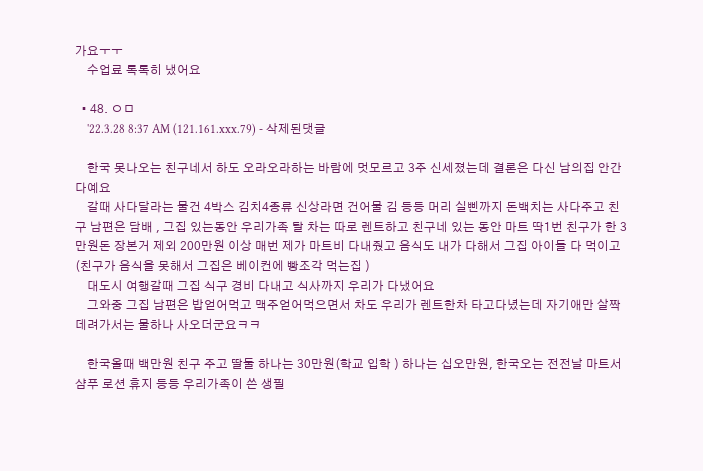가요ㅜㅜ
    수업료 톡톡히 냈어요

  • 48. ㅇㅁ
    '22.3.28 8:37 AM (121.161.xxx.79) - 삭제된댓글

    한국 못나오는 친구네서 하도 오라오라하는 바람에 멋모르고 3주 신세졌는데 결론은 다신 남의집 안간다예요
    갈때 사다달라는 물건 4박스 김치4종류 신상라면 건어물 김 등등 머리 실삔까지 돈백치는 사다주고 친구 남편은 담배 , 그집 있는동안 우리가족 탈 차는 따로 렌트하고 친구네 있는 동안 마트 딱1번 친구가 한 3만원돈 장본거 제외 200만원 이상 매번 제가 마트비 다내줬고 음식도 내가 다해서 그집 아이들 다 먹이고 (친구가 음식을 못해서 그집은 베이컨에 빵조각 먹는집 )
    대도시 여행갈때 그집 식구 경비 다내고 식사까지 우리가 다냈어요
    그와중 그집 남편은 밥얻어먹고 맥주얻어먹으면서 차도 우리가 렌트한차 타고다녔는데 자기애만 살짝 데려가서는 물하나 사오더군요ㅋㅋ

    한국올때 백만원 친구 주고 딸둘 하나는 30만원(학교 입학 ) 하나는 십오만원, 한국오는 전전날 마트서 샴푸 로션 휴지 등등 우리가족이 쓴 생필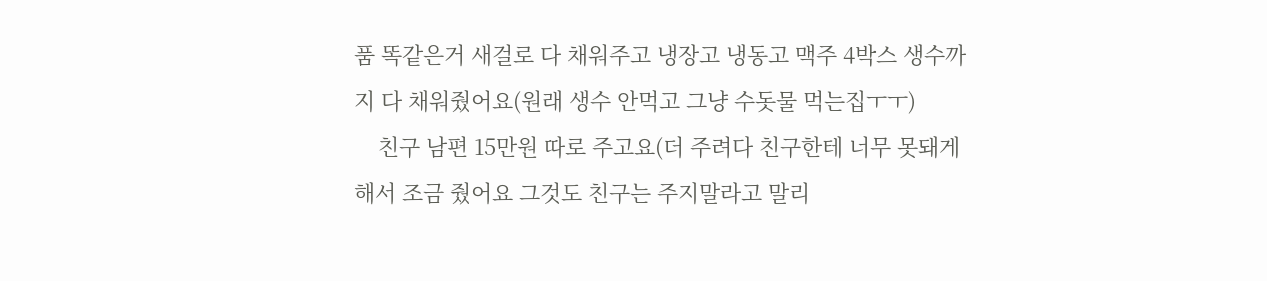품 똑같은거 새걸로 다 채워주고 냉장고 냉동고 맥주 4박스 생수까지 다 채워줬어요(원래 생수 안먹고 그냥 수돗물 먹는집ㅜㅜ)
    친구 남편 15만원 따로 주고요(더 주려다 친구한테 너무 못돼게해서 조금 줬어요 그것도 친구는 주지말라고 말리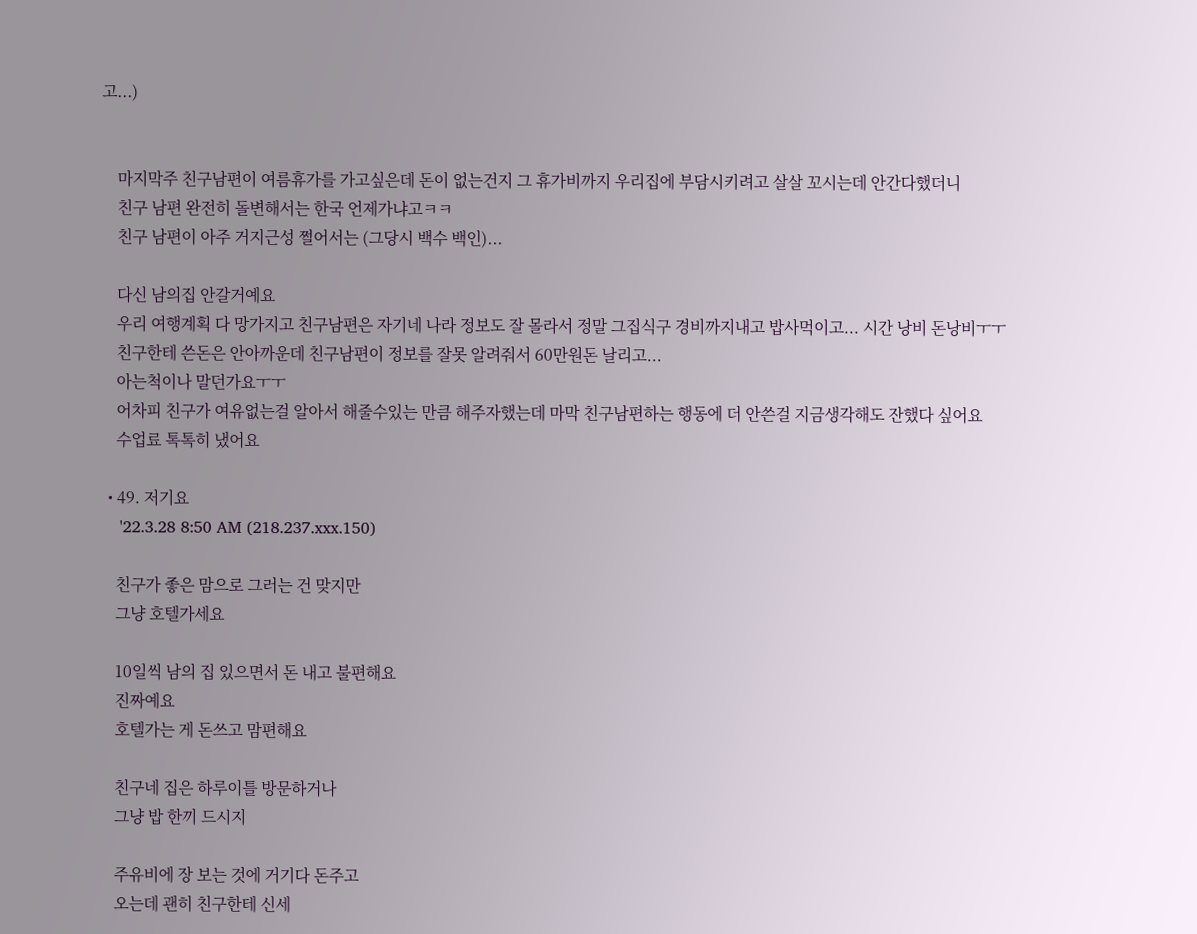고...)


    마지막주 친구남편이 여름휴가를 가고싶은데 돈이 없는건지 그 휴가비까지 우리집에 부담시키려고 살살 꼬시는데 안간다했더니
    친구 남편 완전히 돌변해서는 한국 언제가냐고ㅋㅋ
    친구 남편이 아주 거지근성 쩔어서는 (그당시 백수 백인)...

    다신 남의집 안갈거예요
    우리 여행계획 다 망가지고 친구남편은 자기네 나라 정보도 잘 몰라서 정말 그집식구 경비까지내고 밥사먹이고... 시간 낭비 돈낭비ㅜㅜ
    친구한테 쓴돈은 안아까운데 친구남편이 정보를 잘못 알려줘서 60만원돈 날리고...
    아는척이나 말던가요ㅜㅜ
    어차피 친구가 여유없는걸 알아서 해줄수있는 만큼 해주자했는데 마막 친구남편하는 행동에 더 안쓴걸 지금생각해도 잔했다 싶어요
    수업료 톡톡히 냈어요

  • 49. 저기요
    '22.3.28 8:50 AM (218.237.xxx.150)

    친구가 좋은 맘으로 그러는 건 맞지만
    그냥 호텔가세요

    10일씩 남의 집 있으면서 돈 내고 불편해요
    진짜예요
    호텔가는 게 돈쓰고 맘편해요

    친구네 집은 하루이틀 방문하거나
    그냥 밥 한끼 드시지

    주유비에 장 보는 것에 거기다 돈주고
    오는데 괜히 친구한테 신세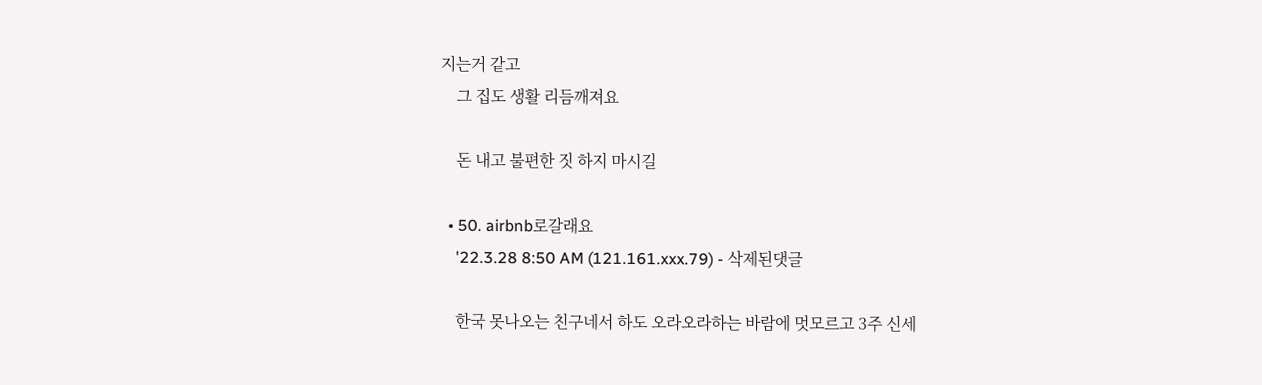지는거 같고
    그 집도 생활 리듬깨져요

    돈 내고 불편한 짓 하지 마시길

  • 50. airbnb로갈래요
    '22.3.28 8:50 AM (121.161.xxx.79) - 삭제된댓글

    한국 못나오는 친구네서 하도 오라오라하는 바람에 멋모르고 3주 신세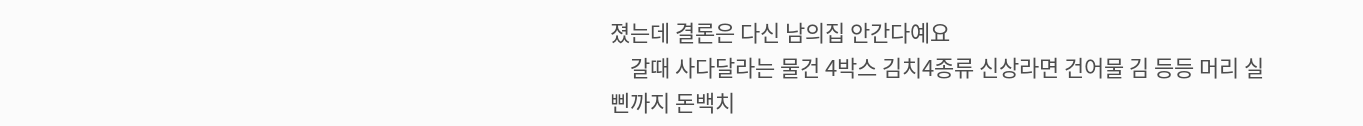졌는데 결론은 다신 남의집 안간다예요
    갈때 사다달라는 물건 4박스 김치4종류 신상라면 건어물 김 등등 머리 실삔까지 돈백치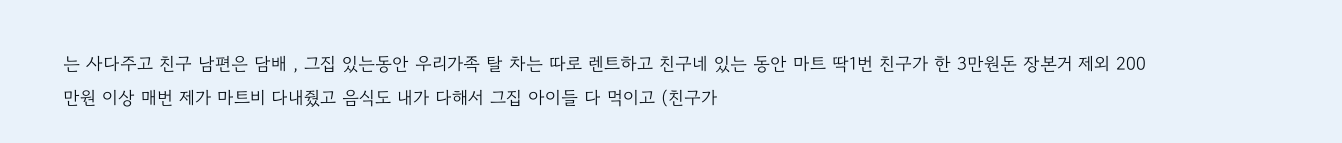는 사다주고 친구 남편은 담배 , 그집 있는동안 우리가족 탈 차는 따로 렌트하고 친구네 있는 동안 마트 딱1번 친구가 한 3만원돈 장본거 제외 200만원 이상 매번 제가 마트비 다내줬고 음식도 내가 다해서 그집 아이들 다 먹이고 (친구가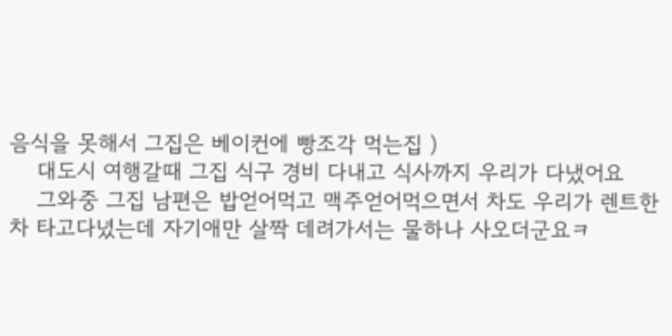음식을 못해서 그집은 베이컨에 빵조각 먹는집 )
    대도시 여행갈때 그집 식구 경비 다내고 식사까지 우리가 다냈어요
    그와중 그집 남편은 밥얻어먹고 맥주얻어먹으면서 차도 우리가 렌트한차 타고다녔는데 자기애만 살짝 데려가서는 물하나 사오더군요ㅋ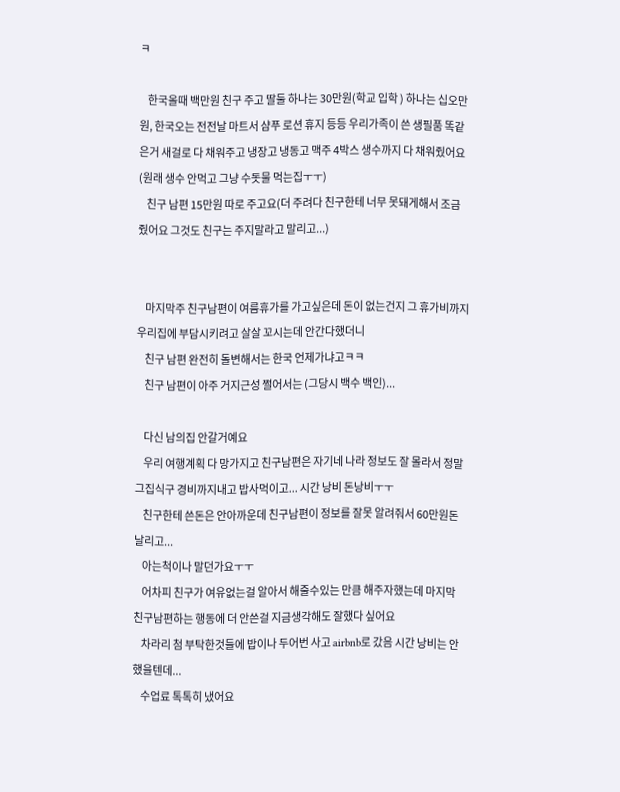ㅋ

    한국올때 백만원 친구 주고 딸둘 하나는 30만원(학교 입학 ) 하나는 십오만원, 한국오는 전전날 마트서 샴푸 로션 휴지 등등 우리가족이 쓴 생필품 똑같은거 새걸로 다 채워주고 냉장고 냉동고 맥주 4박스 생수까지 다 채워줬어요(원래 생수 안먹고 그냥 수돗물 먹는집ㅜㅜ)
    친구 남편 15만원 따로 주고요(더 주려다 친구한테 너무 못돼게해서 조금 줬어요 그것도 친구는 주지말라고 말리고...)


    마지막주 친구남편이 여름휴가를 가고싶은데 돈이 없는건지 그 휴가비까지 우리집에 부담시키려고 살살 꼬시는데 안간다했더니
    친구 남편 완전히 돌변해서는 한국 언제가냐고ㅋㅋ
    친구 남편이 아주 거지근성 쩔어서는 (그당시 백수 백인)...

    다신 남의집 안갈거예요
    우리 여행계획 다 망가지고 친구남편은 자기네 나라 정보도 잘 몰라서 정말 그집식구 경비까지내고 밥사먹이고... 시간 낭비 돈낭비ㅜㅜ
    친구한테 쓴돈은 안아까운데 친구남편이 정보를 잘못 알려줘서 60만원돈 날리고...
    아는척이나 말던가요ㅜㅜ
    어차피 친구가 여유없는걸 알아서 해줄수있는 만큼 해주자했는데 마지막 친구남편하는 행동에 더 안쓴걸 지금생각해도 잘했다 싶어요
    차라리 첨 부탁한것들에 밥이나 두어번 사고 airbnb로 갔음 시간 낭비는 안했을텐데...
    수업료 톡톡히 냈어요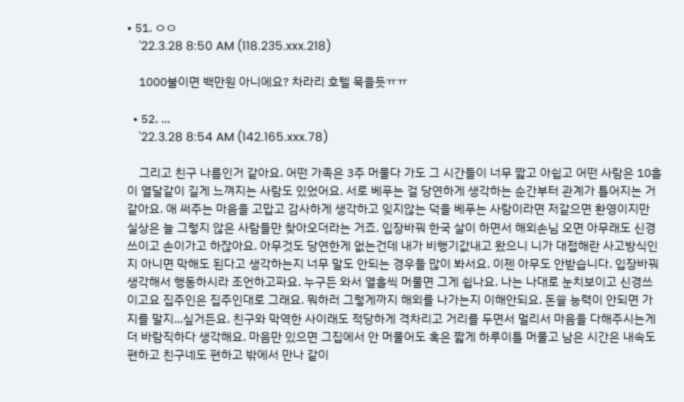• 51. ㅇㅇ
    '22.3.28 8:50 AM (118.235.xxx.218)

    1000불이면 백만원 아니에요? 차라리 호텔 묵을듯ㅠㅠ

  • 52. ...
    '22.3.28 8:54 AM (142.165.xxx.78)

    그리고 친구 나름인거 같아요. 어떤 가족은 3주 머물다 가도 그 시간들이 너무 짧고 아쉽고 어떤 사람은 10흘이 열달같이 길게 느껴지는 사람도 있었어요. 서로 베푸는 걸 당연하게 생각하는 순간부터 관계가 틀어지는 거 같아요. 애 써주는 마음을 고맙고 감사하게 생각하고 잊지않는 덕을 베푸는 사람이라면 저같으면 환영이지만 실상은 늘 그렇지 않은 사람들만 찾아오더라는 거죠. 입장바꿔 한국 살이 하면서 해외손님 오면 아무래도 신경쓰이고 손이가고 하잖아요. 아무것도 당연한게 없는건데 내가 비행기값내고 왔으니 니가 대접해란 사고방식인지 아니면 막해도 된다고 생각하는지 너무 말도 안되는 경우들 많이 봐서요. 이젠 아무도 안받습니다. 입장바꿔 생각해서 행동하시라 조언하고파요. 누구든 와서 열흘씩 머물면 그게 쉽나요. 나는 나대로 눈치보이고 신경쓰이고요 집주인은 집주인대로 그래요. 뭐하러 그렇게까지 해외를 나가는지 이해안되요. 돈쓸 능력이 안되면 가지를 말지...싶거든요. 친구와 막역한 사이래도 적당하게 격차리고 거리를 두면서 멀리서 마음을 다해주시는게 더 바람직하다 생각해요. 마음만 있으면 그집에서 안 머물어도 혹은 짧게 하루이틀 머물고 남은 시간은 내속도 편하고 친구네도 편하고 밖에서 만나 같이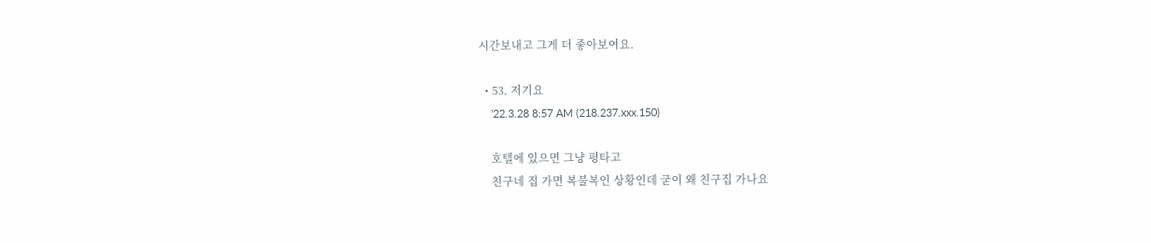시간보내고 그게 더 좋아보여요.

  • 53. 저기요
    '22.3.28 8:57 AM (218.237.xxx.150)

    호텔에 있으면 그냥 평타고
    친구네 집 가면 복불복인 상황인데 굳이 왜 친구집 가나요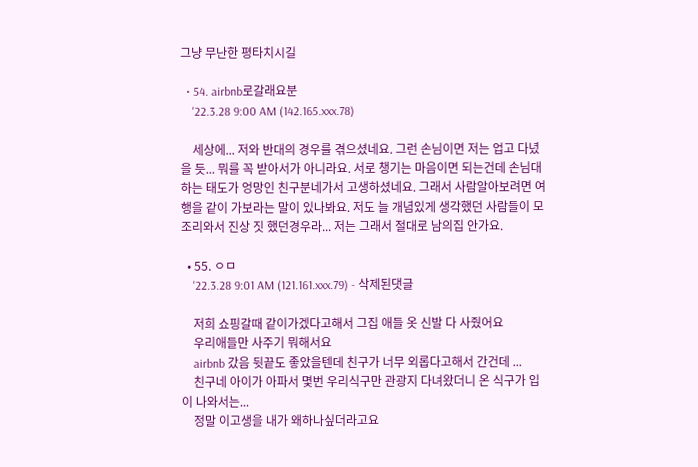그냥 무난한 평타치시길

  • 54. airbnb로갈래요분
    '22.3.28 9:00 AM (142.165.xxx.78)

    세상에... 저와 반대의 경우를 겪으셨네요. 그런 손님이면 저는 업고 다녔을 듯... 뭐를 꼭 받아서가 아니라요. 서로 챙기는 마음이면 되는건데 손님대하는 태도가 엉망인 친구분네가서 고생하셨네요. 그래서 사람알아보려면 여행을 같이 가보라는 말이 있나봐요. 저도 늘 개념있게 생각했던 사람들이 모조리와서 진상 짓 했던경우라... 저는 그래서 절대로 남의집 안가요.

  • 55. ㅇㅁ
    '22.3.28 9:01 AM (121.161.xxx.79) - 삭제된댓글

    저희 쇼핑갈때 같이가겠다고해서 그집 애들 옷 신발 다 사줬어요
    우리애들만 사주기 뭐해서요
    airbnb 갔음 뒷끝도 좋았을텐데 친구가 너무 외롭다고해서 간건데 ...
    친구네 아이가 아파서 몇번 우리식구만 관광지 다녀왔더니 온 식구가 입이 나와서는...
    정말 이고생을 내가 왜하나싶더라고요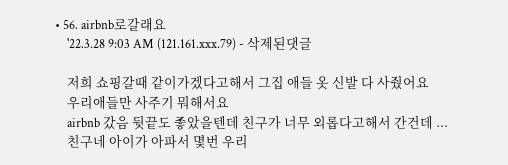• 56. airbnb로갈래요
    '22.3.28 9:03 AM (121.161.xxx.79) - 삭제된댓글

    저희 쇼핑갈때 같이가겠다고해서 그집 애들 옷 신발 다 사줬어요
    우리애들만 사주기 뭐해서요
    airbnb 갔음 뒷끝도 좋았을텐데 친구가 너무 외롭다고해서 간건데 ...
    친구네 아이가 아파서 몇번 우리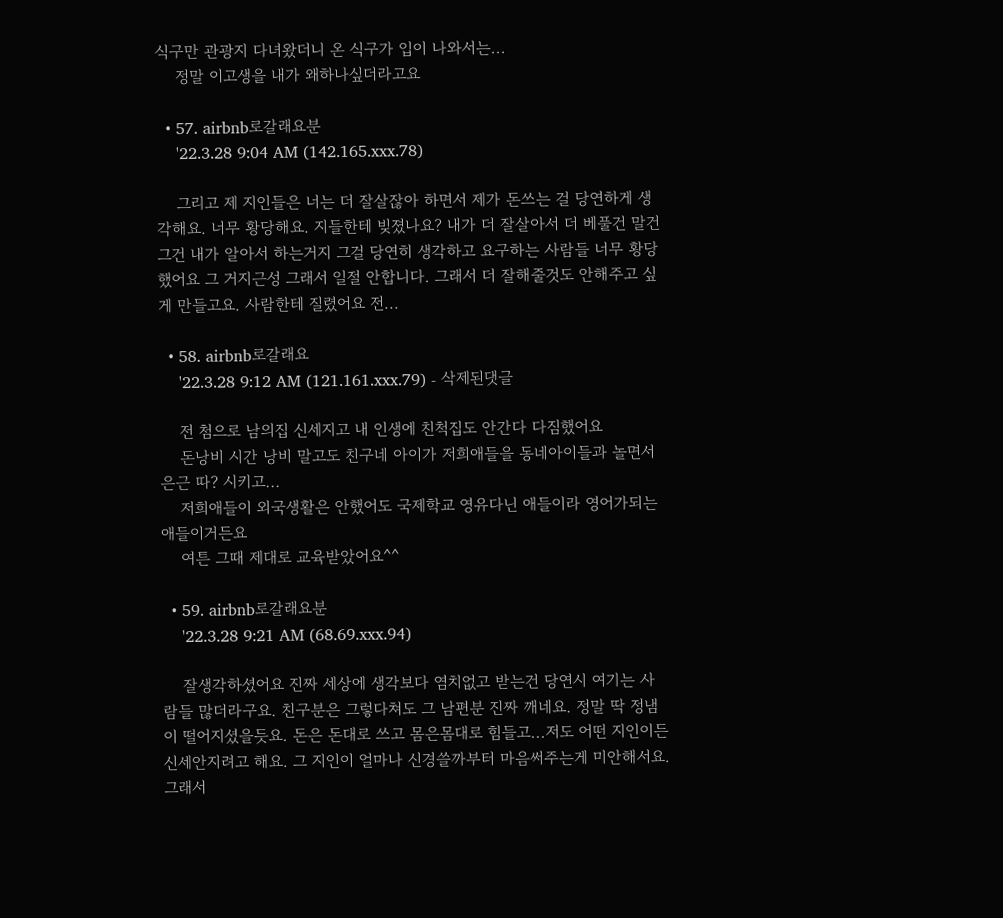식구만 관광지 다녀왔더니 온 식구가 입이 나와서는...
    정말 이고생을 내가 왜하나싶더라고요

  • 57. airbnb로갈래요분
    '22.3.28 9:04 AM (142.165.xxx.78)

    그리고 제 지인들은 너는 더 잘살잖아 하면서 제가 돈쓰는 걸 당연하게 생각해요. 너무 황당해요. 지들한테 빚졌나요? 내가 더 잘살아서 더 베풀건 말건 그건 내가 알아서 하는거지 그걸 당연히 생각하고 요구하는 사람들 너무 황당했어요 그 거지근성 그래서 일절 안합니다. 그래서 더 잘해줄것도 안해주고 싶게 만들고요. 사람한테 질렸어요 전...

  • 58. airbnb로갈래요
    '22.3.28 9:12 AM (121.161.xxx.79) - 삭제된댓글

    전 첨으로 남의집 신세지고 내 인생에 친척집도 안간다 다짐했어요
    돈낭비 시간 낭비 말고도 친구네 아이가 저희애들을 동네아이들과 놀면서 은근 따? 시키고...
    저희애들이 외국생활은 안했어도 국제학교 영유다닌 애들이라 영어가되는 애들이거든요
    여튼 그때 제대로 교육받았어요^^

  • 59. airbnb로갈래요분
    '22.3.28 9:21 AM (68.69.xxx.94)

    잘생각하셨어요 진짜 세상에 생각보다 염치없고 받는건 당연시 여기는 사람들 많더라구요. 친구분은 그렇다쳐도 그 남편분 진짜 깨네요. 정말 딱 정냄이 떨어지셨을듯요. 돈은 돈대로 쓰고 몸은몸대로 힘들고...저도 어떤 지인이든 신세안지려고 해요. 그 지인이 얼마나 신경쓸까부터 마음써주는게 미안해서요. 그래서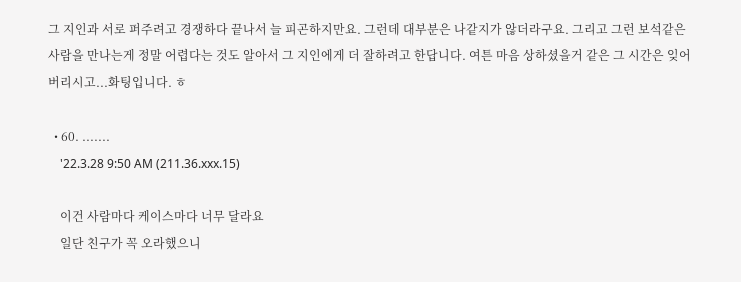그 지인과 서로 퍼주려고 경쟁하다 끝나서 늘 피곤하지만요. 그런데 대부분은 나같지가 않더라구요. 그리고 그런 보석같은 사람을 만나는게 정말 어렵다는 것도 알아서 그 지인에게 더 잘하려고 한답니다. 여튼 마음 상하셨을거 같은 그 시간은 잊어버리시고...화팅입니다. ㅎ

  • 60. .......
    '22.3.28 9:50 AM (211.36.xxx.15)

    이건 사람마다 케이스마다 너무 달라요
    일단 친구가 꼭 오라했으니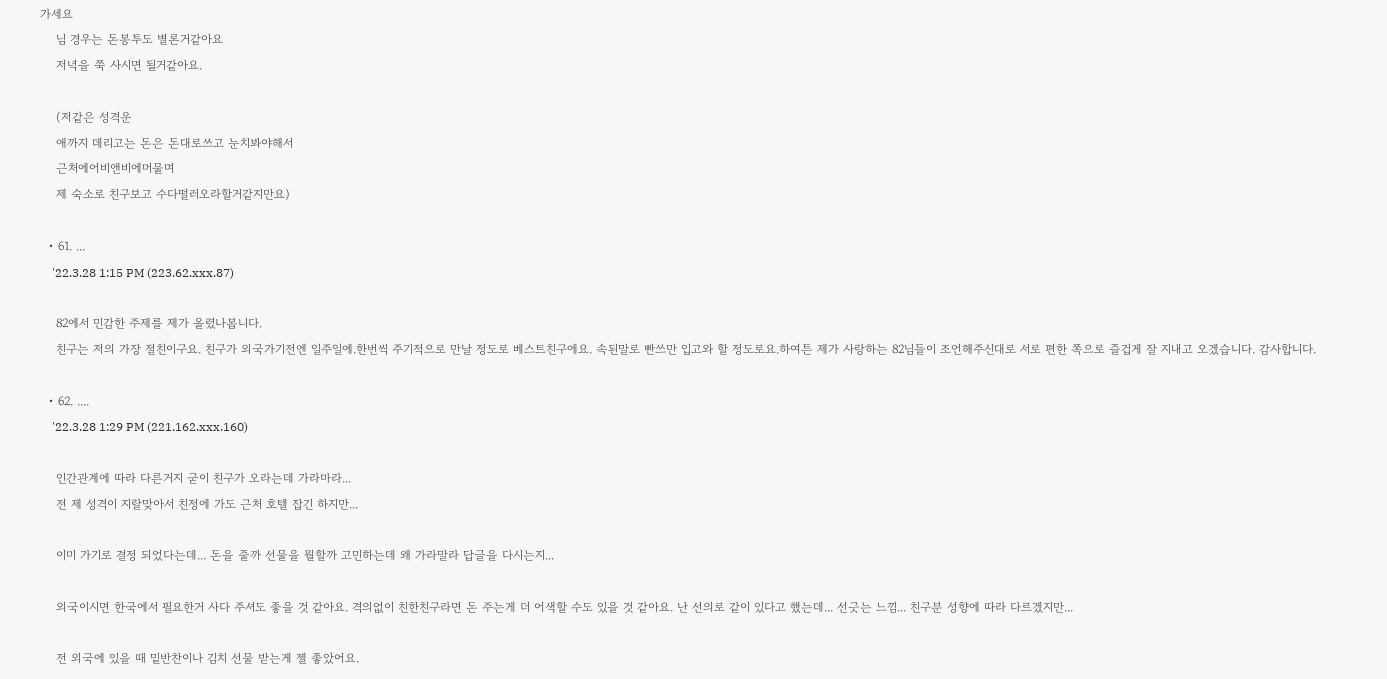가세요
    님 경우는 돈봉투도 별론거같아요
    저녁을 쭉 사시면 될거같아요.

    (저같은 성격운
    애까지 데리고는 돈은 돈대로쓰고 눈치봐야해서
    근처에어비앤비에머물며
    제 숙소로 친구보고 수다떨러오라할거같지만요)

  • 61. ...
    '22.3.28 1:15 PM (223.62.xxx.87)

    82에서 민감한 주제를 제가 올렸나봅니다.
    친구는 저의 가장 절친이구요. 친구가 외국가기전엔 일주일에.한번씩 주기적으로 만날 정도로 베스트친구에요. 속된말로 빤쓰만 입고와 할 정도로요.하여튼 제가 사랑하는 82님들이 조언해주신대로 서로 편한 쪽으로 즐겁게 잘 지내고 오겠습니다. 감사합니다.

  • 62. ....
    '22.3.28 1:29 PM (221.162.xxx.160)

    인간관계에 따라 다른거지 굳이 친구가 오라는데 가라마라...
    전 제 성격이 지랄맞아서 친정에 가도 근처 호텔 잡긴 하지만...

    이미 가기로 결정 되었다는데... 돈을 줄까 선물을 뭘할까 고민하는데 왜 가라말라 답글을 다시는지...

    외국이시면 한국에서 필요한거 사다 주셔도 좋을 것 같아요. 격의없이 친한친구라면 돈 주는게 더 어색할 수도 있을 것 같아요. 난 선의로 같이 있다고 했는데... 선긋는 느낌... 친구분 성향에 따라 다르겠지만...

    전 외국에 있을 때 밑반찬이나 김치 선물 받는게 젤 좋았어요.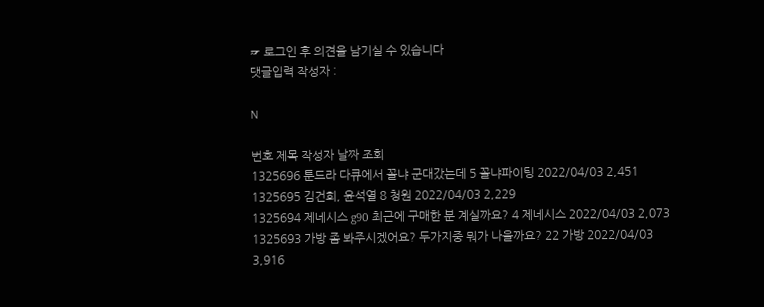☞ 로그인 후 의견을 남기실 수 있습니다
댓글입력 작성자 :

N

번호 제목 작성자 날짜 조회
1325696 툰드라 다큐에서 꼴냐 군대갔는데 5 꼴냐파이팅 2022/04/03 2,451
1325695 김건희, 윤석열 8 청원 2022/04/03 2,229
1325694 제네시스 g90 최근에 구매한 분 계실까요? 4 제네시스 2022/04/03 2,073
1325693 가방 좀 봐주시겠어요? 두가지중 뭐가 나을까요? 22 가방 2022/04/03 3,916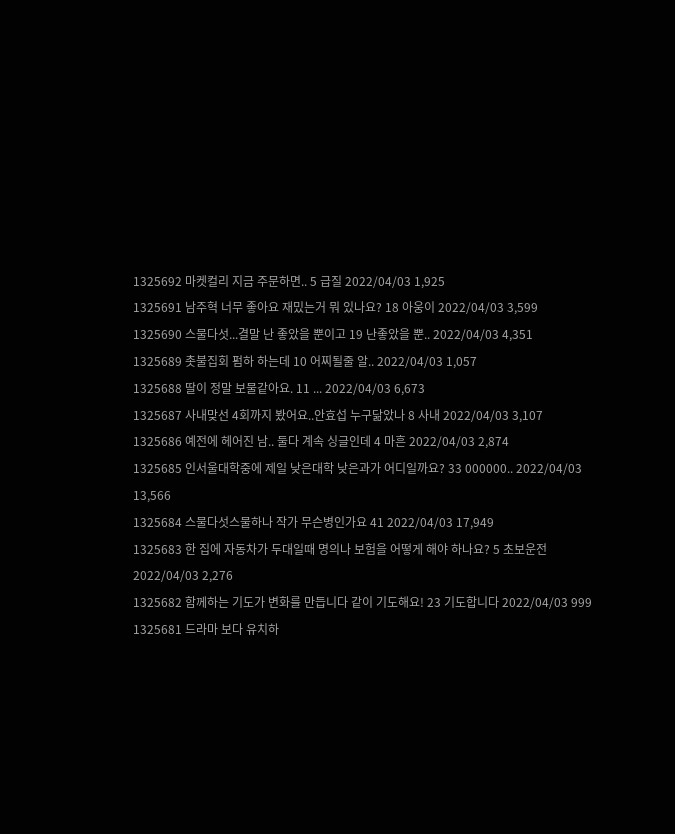1325692 마켓컬리 지금 주문하면.. 5 급질 2022/04/03 1,925
1325691 남주혁 너무 좋아요 재밌는거 뭐 있나요? 18 아웅이 2022/04/03 3,599
1325690 스물다섯...결말 난 좋았을 뿐이고 19 난좋았을 뿐.. 2022/04/03 4,351
1325689 촛불집회 펌하 하는데 10 어찌될줄 알.. 2022/04/03 1,057
1325688 딸이 정말 보물같아요. 11 ... 2022/04/03 6,673
1325687 사내맞선 4회까지 봤어요..안효섭 누구닮았나 8 사내 2022/04/03 3,107
1325686 예전에 헤어진 남.. 둘다 계속 싱글인데 4 마흔 2022/04/03 2,874
1325685 인서울대학중에 제일 낮은대학 낮은과가 어디일까요? 33 000000.. 2022/04/03 13,566
1325684 스물다섯스물하나 작가 무슨병인가요 41 2022/04/03 17,949
1325683 한 집에 자동차가 두대일때 명의나 보험을 어떻게 해야 하나요? 5 초보운전 2022/04/03 2,276
1325682 함께하는 기도가 변화를 만듭니다 같이 기도해요! 23 기도합니다 2022/04/03 999
1325681 드라마 보다 유치하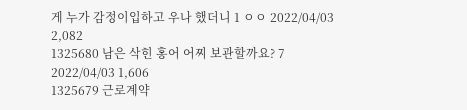게 누가 감정이입하고 우나 했더니 1 ㅇㅇ 2022/04/03 2,082
1325680 남은 삭힌 홍어 어찌 보관할까요? 7 2022/04/03 1,606
1325679 근로계약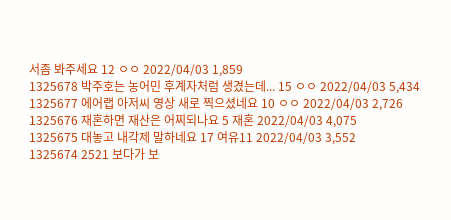서좀 봐주세요 12 ㅇㅇ 2022/04/03 1,859
1325678 박주호는 농어민 후계자처럼 생겼는데... 15 ㅇㅇ 2022/04/03 5,434
1325677 에어랩 아저씨 영상 새로 찍으셨네요 10 ㅇㅇ 2022/04/03 2,726
1325676 재혼하면 재산은 어찌되나요 5 재혼 2022/04/03 4,075
1325675 대놓고 내각제 말하네요 17 여유11 2022/04/03 3,552
1325674 2521 보다가 보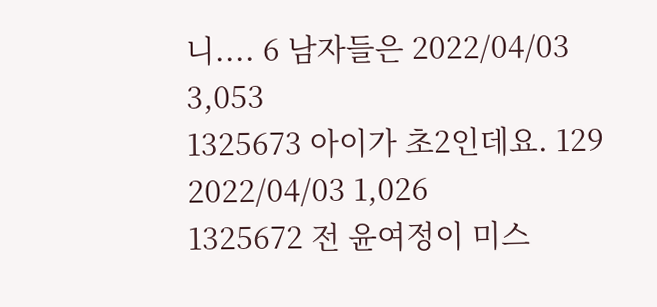니.... 6 남자들은 2022/04/03 3,053
1325673 아이가 초2인데요. 129 2022/04/03 1,026
1325672 전 윤여정이 미스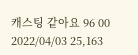캐스팅 같아요 96 00 2022/04/03 25,163